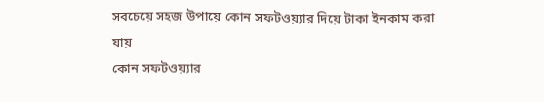সবচেয়ে সহজ উপায়ে কোন সফটওয়্যার দিয়ে টাকা ইনকাম করা যায়
কোন সফটওয়্যার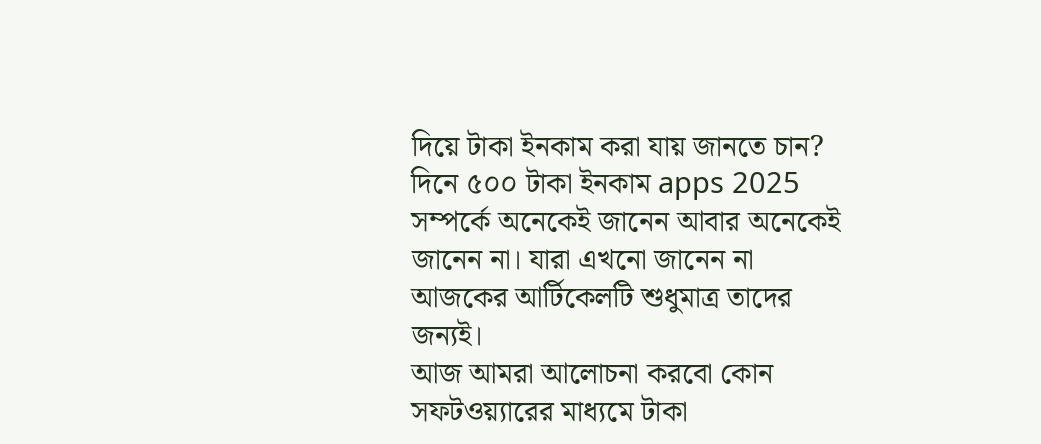দিয়ে টাকা ইনকাম করা যায় জানতে চান? দিনে ৫০০ টাকা ইনকাম apps 2025 সম্পর্কে অনেকেই জানেন আবার অনেকেই জানেন না। যারা এখনো জানেন না আজকের আর্টিকেলটি শুধুমাত্র তাদের জন্যই।
আজ আমরা আলোচনা করবো কোন সফটওয়্যারের মাধ্যমে টাকা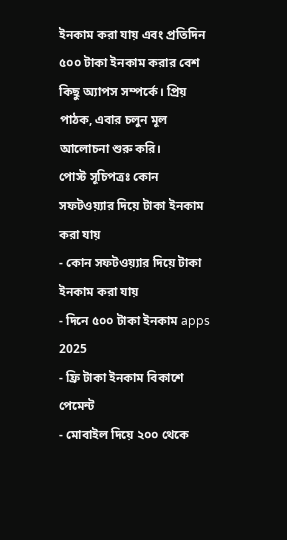ইনকাম করা যায় এবং প্রতিদিন ৫০০ টাকা ইনকাম করার বেশ কিছু অ্যাপস সম্পর্কে। প্রিয় পাঠক, এবার চলুন মূল আলোচনা শুরু করি।
পোস্ট সূচিপত্রঃ কোন সফটওয়্যার দিয়ে টাকা ইনকাম করা যায়
- কোন সফটওয়্যার দিয়ে টাকা ইনকাম করা যায়
- দিনে ৫০০ টাকা ইনকাম apps 2025
- ফ্রি টাকা ইনকাম বিকাশে পেমেন্ট
- মোবাইল দিয়ে ২০০ থেকে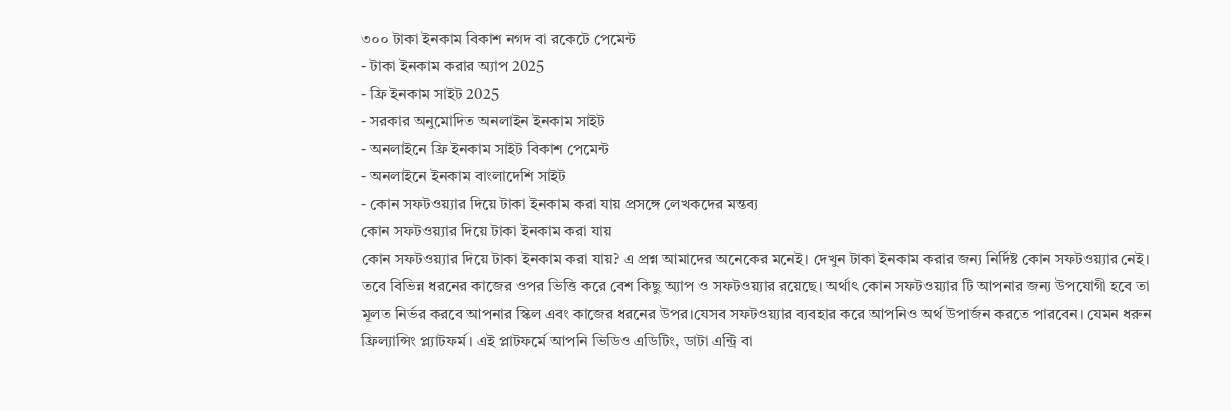৩০০ টাকা ইনকাম বিকাশ নগদ বা রকেটে পেমেন্ট
- টাকা ইনকাম করার অ্যাপ 2025
- ফ্রি ইনকাম সাইট 2025
- সরকার অনুমোদিত অনলাইন ইনকাম সাইট
- অনলাইনে ফ্রি ইনকাম সাইট বিকাশ পেমেন্ট
- অনলাইনে ইনকাম বাংলাদেশি সাইট
- কোন সফটওয়্যার দিয়ে টাকা ইনকাম করা যায় প্রসঙ্গে লেখকদের মন্তব্য
কোন সফটওয়্যার দিয়ে টাকা ইনকাম করা যায়
কোন সফটওয়্যার দিয়ে টাকা ইনকাম করা যায়? এ প্রশ্ন আমাদের অনেকের মনেই। দেখুন টাকা ইনকাম করার জন্য নির্দিষ্ট কোন সফটওয়্যার নেই। তবে বিভিন্ন ধরনের কাজের ওপর ভিত্তি করে বেশ কিছু অ্যাপ ও সফটওয়্যার রয়েছে। অর্থাৎ কোন সফটওয়্যার টি আপনার জন্য উপযোগী হবে তা মূলত নির্ভর করবে আপনার স্কিল এবং কাজের ধরনের উপর।যেসব সফটওয়্যার ব্যবহার করে আপনিও অর্থ উপার্জন করতে পারবেন। যেমন ধরুন ফ্রিল্যান্সিং প্ল্যাটফর্ম। এই প্লাটফর্মে আপনি ভিডিও এডিটিং, ডাটা এন্ট্রি বা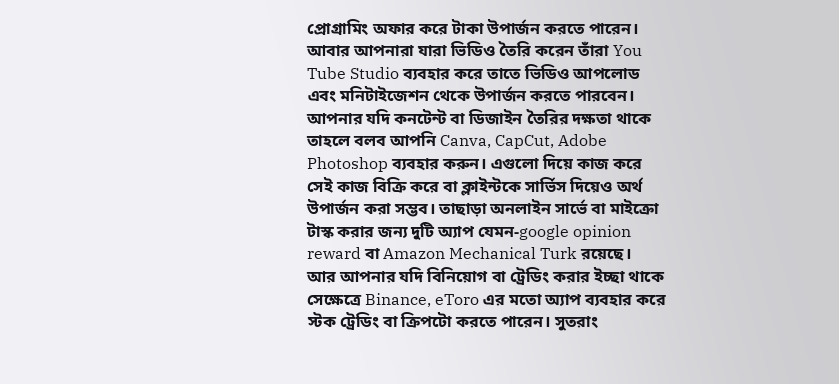প্রোগ্রামিং অফার করে টাকা উপার্জন করতে পারেন। আবার আপনারা যারা ভিডিও তৈরি করেন তাঁরা You Tube Studio ব্যবহার করে তাতে ভিডিও আপলোড এবং মনিটাইজেশন থেকে উপার্জন করতে পারবেন।
আপনার যদি কনটেন্ট বা ডিজাইন তৈরির দক্ষতা থাকে তাহলে বলব আপনি Canva, CapCut, Adobe Photoshop ব্যবহার করুন। এগুলো দিয়ে কাজ করে সেই কাজ বিক্রি করে বা ক্লাইন্টকে সার্ভিস দিয়েও অর্থ উপার্জন করা সম্ভব। তাছাড়া অনলাইন সার্ভে বা মাইক্রো টাস্ক করার জন্য দুটি অ্যাপ যেমন-google opinion reward বা Amazon Mechanical Turk রয়েছে।
আর আপনার যদি বিনিয়োগ বা ট্রেডিং করার ইচ্ছা থাকে সেক্ষেত্রে Binance, eToro এর মতো অ্যাপ ব্যবহার করে স্টক ট্রেডিং বা ক্রিপটো করতে পারেন। সুতরাং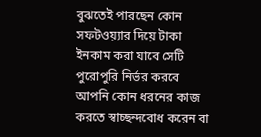বুঝতেই পারছেন কোন সফটওয়্যার দিয়ে টাকা ইনকাম করা যাবে সেটি পুরোপুরি নির্ভর করবে আপনি কোন ধরনের কাজ করতে স্বাচ্ছন্দবোধ করেন বা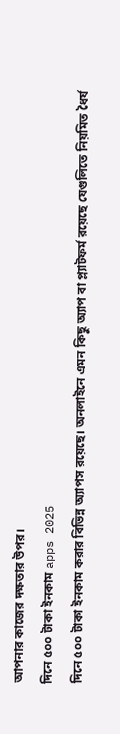আপনার কাজের দক্ষতার উপর।
দিনে ৫০০ টাকা ইনকাম apps 2025
দিনে ৫০০ টাকা ইনকাম করার বিভিন্ন অ্যাপস রয়েছে। অনলাইনে এমন কিছু অ্যাপ বা প্ল্যাটফর্ম রয়েছে যেগুলিতে নিয়মিত ধৈর্য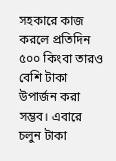সহকারে কাজ করলে প্রতিদিন ৫০০ কিংবা তারও বেশি টাকা উপার্জন করা সম্ভব। এবারে চলুন টাকা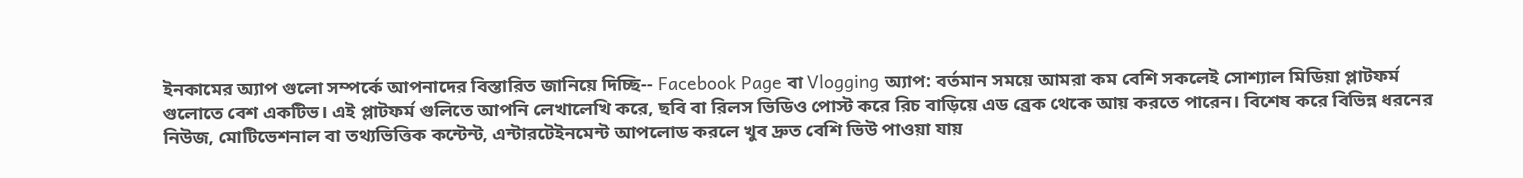ইনকামের অ্যাপ গুলো সম্পর্কে আপনাদের বিস্তারিত জানিয়ে দিচ্ছি-- Facebook Page বা Vlogging অ্যাপ: বর্তমান সময়ে আমরা কম বেশি সকলেই সোশ্যাল মিডিয়া প্লাটফর্ম গুলোতে বেশ একটিভ। এই প্লাটফর্ম গুলিতে আপনি লেখালেখি করে, ছবি বা রিলস ভিডিও পোস্ট করে রিচ বাড়িয়ে এড ব্রেক থেকে আয় করতে পারেন। বিশেষ করে বিভিন্ন ধরনের নিউজ, মোটিভেশনাল বা তথ্যভিত্তিক কন্টেন্ট, এন্টারটেইনমেন্ট আপলোড করলে খুব দ্রুত বেশি ভিউ পাওয়া যায়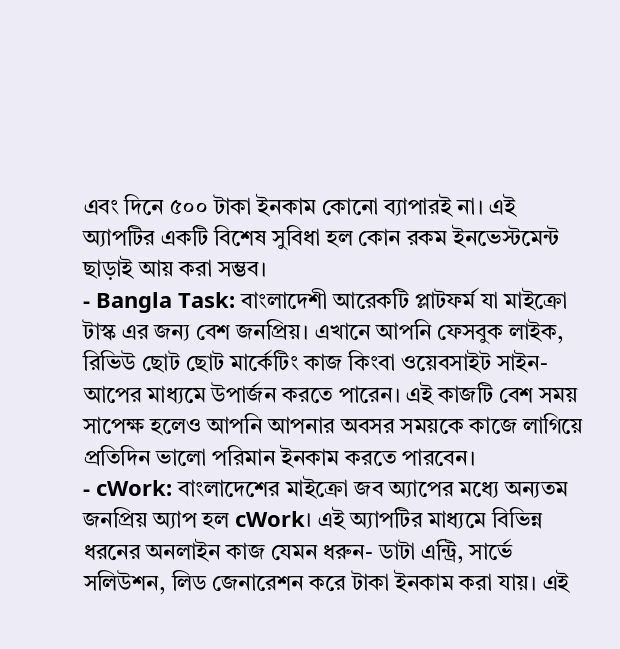এবং দিনে ৫০০ টাকা ইনকাম কোনো ব্যাপারই না। এই অ্যাপটির একটি বিশেষ সুবিধা হল কোন রকম ইনভেস্টমেন্ট ছাড়াই আয় করা সম্ভব।
- Bangla Task: বাংলাদেশী আরেকটি প্লাটফর্ম যা মাইক্রো টাস্ক এর জন্য বেশ জনপ্রিয়। এখানে আপনি ফেসবুক লাইক, রিভিউ ছোট ছোট মার্কেটিং কাজ কিংবা ওয়েবসাইট সাইন-আপের মাধ্যমে উপার্জন করতে পারেন। এই কাজটি বেশ সময় সাপেক্ষ হলেও আপনি আপনার অবসর সময়কে কাজে লাগিয়ে প্রতিদিন ভালো পরিমান ইনকাম করতে পারবেন।
- cWork: বাংলাদেশের মাইক্রো জব অ্যাপের মধ্যে অন্যতম জনপ্রিয় অ্যাপ হল cWork। এই অ্যাপটির মাধ্যমে বিভিন্ন ধরনের অনলাইন কাজ যেমন ধরুন- ডাটা এন্ট্রি, সার্ভে সলিউশন, লিড জেনারেশন করে টাকা ইনকাম করা যায়। এই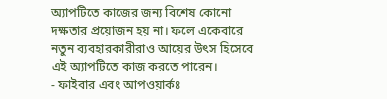অ্যাপটিতে কাজের জন্য বিশেষ কোনো দক্ষতার প্রয়োজন হয় না। ফলে একেবারে নতুন ব্যবহারকারীরাও আয়ের উৎস হিসেবে এই অ্যাপটিতে কাজ করতে পারেন।
- ফাইবার এবং আপওয়ার্কঃ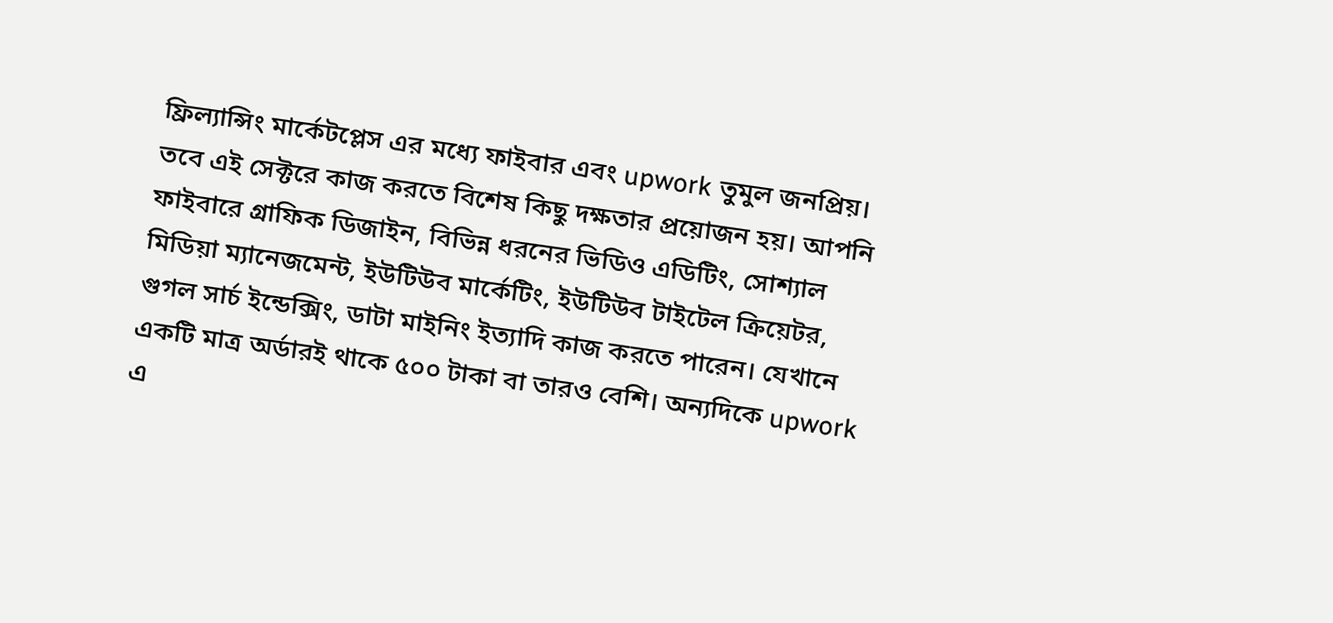ফ্রিল্যান্সিং মার্কেটপ্লেস এর মধ্যে ফাইবার এবং upwork তুমুল জনপ্রিয়। তবে এই সেক্টরে কাজ করতে বিশেষ কিছু দক্ষতার প্রয়োজন হয়। আপনি ফাইবারে গ্রাফিক ডিজাইন, বিভিন্ন ধরনের ভিডিও এডিটিং, সোশ্যাল মিডিয়া ম্যানেজমেন্ট, ইউটিউব মার্কেটিং, ইউটিউব টাইটেল ক্রিয়েটর, গুগল সার্চ ইন্ডেক্সিং, ডাটা মাইনিং ইত্যাদি কাজ করতে পারেন। যেখানে একটি মাত্র অর্ডারই থাকে ৫০০ টাকা বা তারও বেশি। অন্যদিকে upwork এ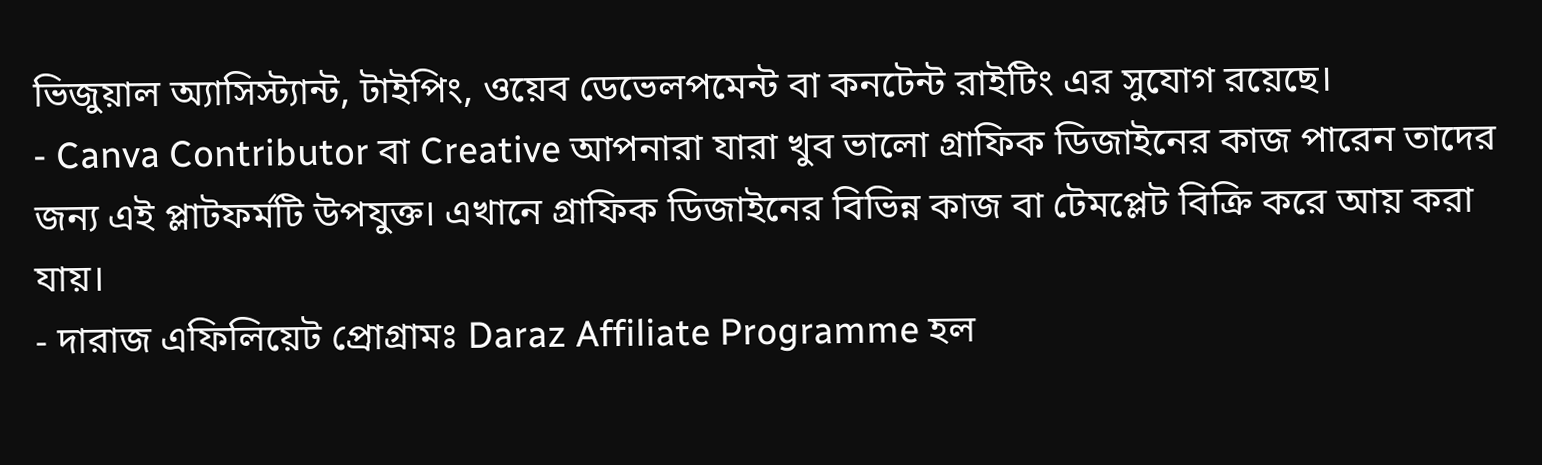ভিজুয়াল অ্যাসিস্ট্যান্ট, টাইপিং, ওয়েব ডেভেলপমেন্ট বা কনটেন্ট রাইটিং এর সুযোগ রয়েছে।
- Canva Contributor বা Creative আপনারা যারা খুব ভালো গ্রাফিক ডিজাইনের কাজ পারেন তাদের জন্য এই প্লাটফর্মটি উপযুক্ত। এখানে গ্রাফিক ডিজাইনের বিভিন্ন কাজ বা টেমপ্লেট বিক্রি করে আয় করা যায়।
- দারাজ এফিলিয়েট প্রোগ্রামঃ Daraz Affiliate Programme হল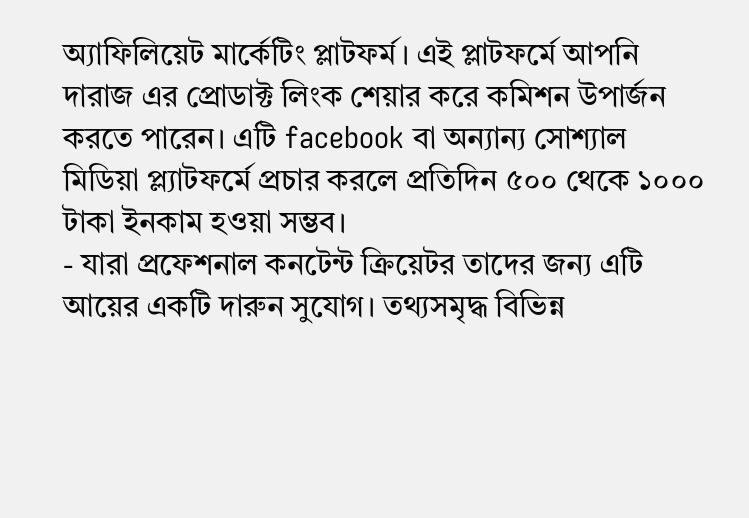অ্যাফিলিয়েট মার্কেটিং প্লাটফর্ম। এই প্লাটফর্মে আপনি দারাজ এর প্রোডাক্ট লিংক শেয়ার করে কমিশন উপার্জন করতে পারেন। এটি facebook বা অন্যান্য সোশ্যাল মিডিয়া প্ল্যাটফর্মে প্রচার করলে প্রতিদিন ৫০০ থেকে ১০০০ টাকা ইনকাম হওয়া সম্ভব।
- যারা প্রফেশনাল কনটেন্ট ক্রিয়েটর তাদের জন্য এটি আয়ের একটি দারুন সুযোগ। তথ্যসমৃদ্ধ বিভিন্ন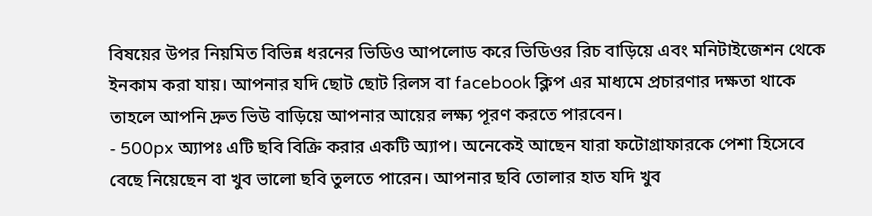বিষয়ের উপর নিয়মিত বিভিন্ন ধরনের ভিডিও আপলোড করে ভিডিওর রিচ বাড়িয়ে এবং মনিটাইজেশন থেকে ইনকাম করা যায়। আপনার যদি ছোট ছোট রিলস বা facebook ক্লিপ এর মাধ্যমে প্রচারণার দক্ষতা থাকে তাহলে আপনি দ্রুত ভিউ বাড়িয়ে আপনার আয়ের লক্ষ্য পূরণ করতে পারবেন।
- 500px অ্যাপঃ এটি ছবি বিক্রি করার একটি অ্যাপ। অনেকেই আছেন যারা ফটোগ্রাফারকে পেশা হিসেবে বেছে নিয়েছেন বা খুব ভালো ছবি তুলতে পারেন। আপনার ছবি তোলার হাত যদি খুব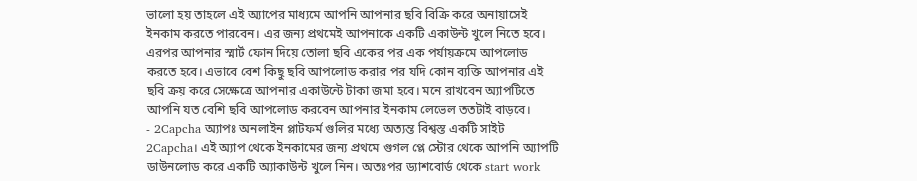ভালো হয় তাহলে এই অ্যাপের মাধ্যমে আপনি আপনার ছবি বিক্রি করে অনায়াসেই ইনকাম করতে পারবেন। এর জন্য প্রথমেই আপনাকে একটি একাউন্ট খুলে নিতে হবে। এরপর আপনার স্মার্ট ফোন দিয়ে তোলা ছবি একের পর এক পর্যায়ক্রমে আপলোড করতে হবে। এভাবে বেশ কিছু ছবি আপলোড করার পর যদি কোন ব্যক্তি আপনার এই ছবি ক্রয় করে সেক্ষেত্রে আপনার একাউন্টে টাকা জমা হবে। মনে রাখবেন অ্যাপটিতে আপনি যত বেশি ছবি আপলোড করবেন আপনার ইনকাম লেভেল ততটাই বাড়বে।
- 2Capcha অ্যাপঃ অনলাইন প্লাটফর্ম গুলির মধ্যে অত্যন্ত বিশ্বস্ত একটি সাইট 2Capcha। এই অ্যাপ থেকে ইনকামের জন্য প্রথমে গুগল প্লে স্টোর থেকে আপনি অ্যাপটি ডাউনলোড করে একটি অ্যাকাউন্ট খুলে নিন। অতঃপর ড্যাশবোর্ড থেকে start work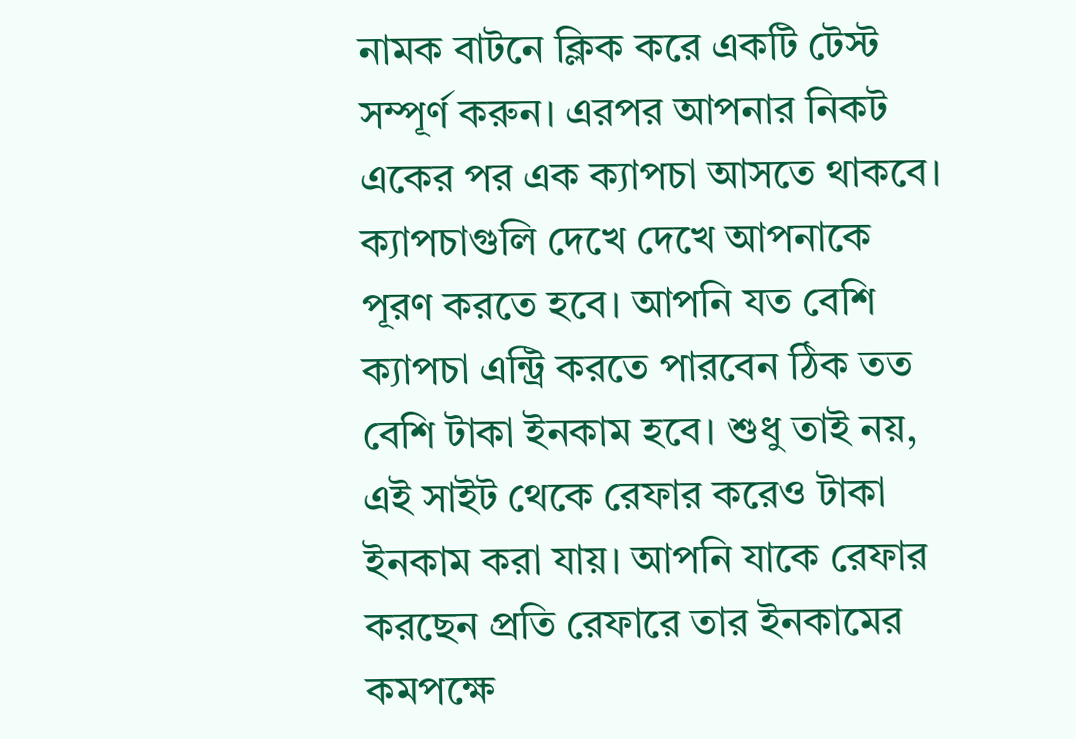নামক বাটনে ক্লিক করে একটি টেস্ট সম্পূর্ণ করুন। এরপর আপনার নিকট একের পর এক ক্যাপচা আসতে থাকবে। ক্যাপচাগুলি দেখে দেখে আপনাকে পূরণ করতে হবে। আপনি যত বেশি ক্যাপচা এন্ট্রি করতে পারবেন ঠিক তত বেশি টাকা ইনকাম হবে। শুধু তাই নয়, এই সাইট থেকে রেফার করেও টাকা ইনকাম করা যায়। আপনি যাকে রেফার করছেন প্রতি রেফারে তার ইনকামের কমপক্ষে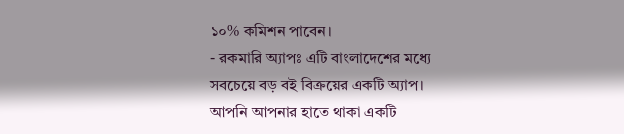১০% কমিশন পাবেন।
- রকমারি অ্যাপঃ এটি বাংলাদেশের মধ্যে সবচেয়ে বড় বই বিক্রয়ের একটি অ্যাপ। আপনি আপনার হাতে থাকা একটি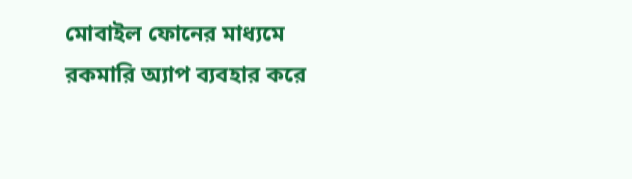মোবাইল ফোনের মাধ্যমে রকমারি অ্যাপ ব্যবহার করে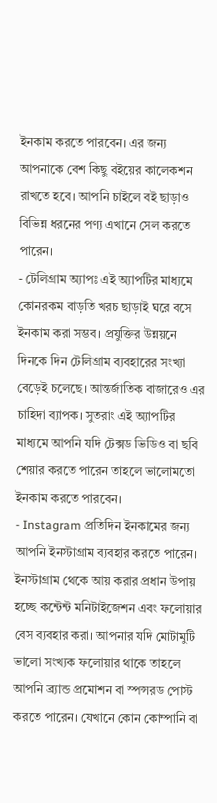ইনকাম করতে পারবেন। এর জন্য আপনাকে বেশ কিছু বইয়ের কালেকশন রাখতে হবে। আপনি চাইলে বই ছাড়াও বিভিন্ন ধরনের পণ্য এখানে সেল করতে পারেন।
- টেলিগ্রাম অ্যাপঃ এই অ্যাপটির মাধ্যমে কোনরকম বাড়তি খরচ ছাড়াই ঘরে বসে ইনকাম করা সম্ভব। প্রযুক্তির উন্নয়নে দিনকে দিন টেলিগ্রাম ব্যবহারের সংখ্যা বেড়েই চলেছে। আন্তর্জাতিক বাজারেও এর চাহিদা ব্যাপক। সুতরাং এই অ্যাপটির মাধ্যমে আপনি যদি টেক্সড ভিডিও বা ছবি শেয়ার করতে পারেন তাহলে ভালোমতো ইনকাম করতে পারবেন।
- Instagram প্রতিদিন ইনকামের জন্য আপনি ইনস্টাগ্রাম ব্যবহার করতে পারেন। ইনস্টাগ্রাম থেকে আয় করার প্রধান উপায় হচ্ছে কন্টেন্ট মনিটাইজেশন এবং ফলোয়ার বেস ব্যবহার করা। আপনার যদি মোটামুটি ভালো সংখ্যক ফলোয়ার থাকে তাহলে আপনি ব্র্যান্ড প্রমোশন বা স্পন্সরড পোস্ট করতে পারেন। যেখানে কোন কোম্পানি বা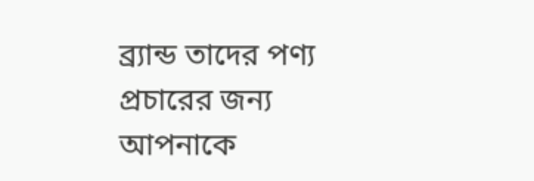ব্র্যান্ড তাদের পণ্য প্রচারের জন্য আপনাকে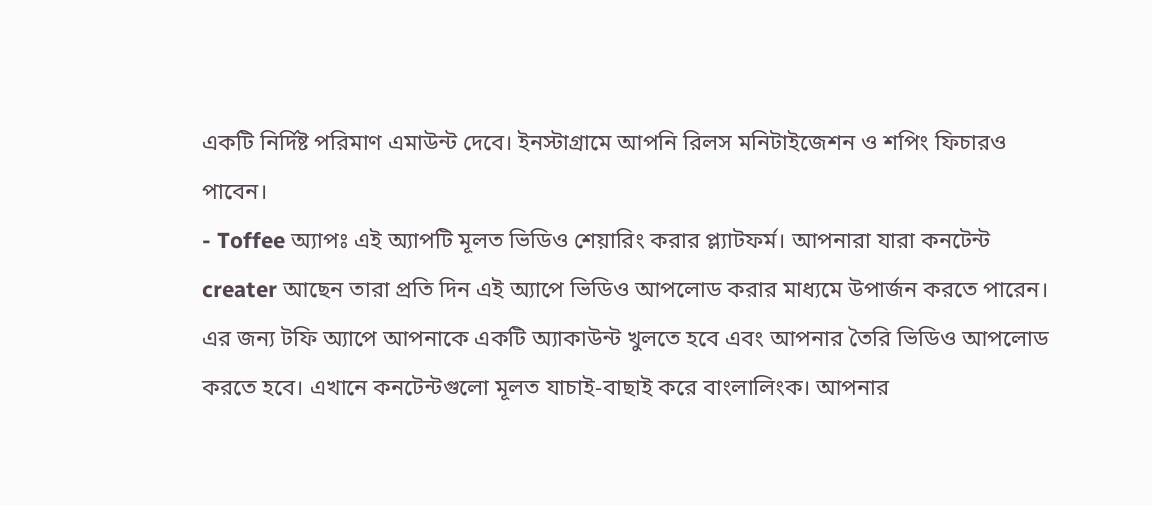একটি নির্দিষ্ট পরিমাণ এমাউন্ট দেবে। ইনস্টাগ্রামে আপনি রিলস মনিটাইজেশন ও শপিং ফিচারও পাবেন।
- Toffee অ্যাপঃ এই অ্যাপটি মূলত ভিডিও শেয়ারিং করার প্ল্যাটফর্ম। আপনারা যারা কনটেন্ট creater আছেন তারা প্রতি দিন এই অ্যাপে ভিডিও আপলোড করার মাধ্যমে উপার্জন করতে পারেন। এর জন্য টফি অ্যাপে আপনাকে একটি অ্যাকাউন্ট খুলতে হবে এবং আপনার তৈরি ভিডিও আপলোড করতে হবে। এখানে কনটেন্টগুলো মূলত যাচাই-বাছাই করে বাংলালিংক। আপনার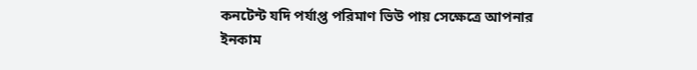কনটেন্ট যদি পর্যাপ্ত পরিমাণ ভিউ পায় সেক্ষেত্রে আপনার ইনকাম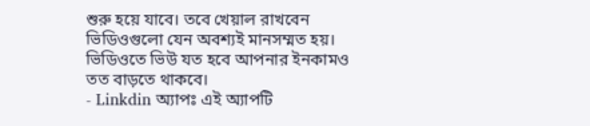শুরু হয়ে যাবে। তবে খেয়াল রাখবেন ভিডিওগুলো যেন অবশ্যই মানসম্মত হয়। ভিডিওতে ভিউ যত হবে আপনার ইনকামও তত বাড়তে থাকবে।
- Linkdin অ্যাপঃ এই অ্যাপটি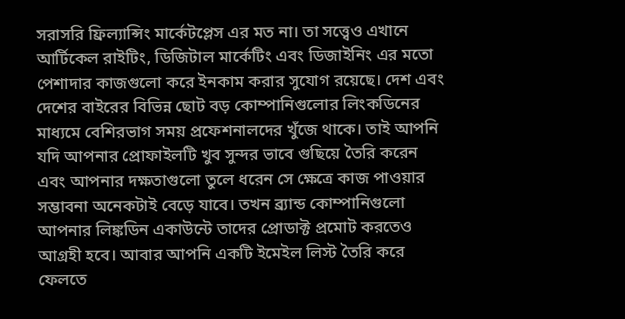সরাসরি ফ্রিল্যান্সিং মার্কেটপ্লেস এর মত না। তা সত্ত্বেও এখানে আর্টিকেল রাইটিং, ডিজিটাল মার্কেটিং এবং ডিজাইনিং এর মতো পেশাদার কাজগুলো করে ইনকাম করার সুযোগ রয়েছে। দেশ এবং দেশের বাইরের বিভিন্ন ছোট বড় কোম্পানিগুলোর লিংকডিনের মাধ্যমে বেশিরভাগ সময় প্রফেশনালদের খুঁজে থাকে। তাই আপনি যদি আপনার প্রোফাইলটি খুব সুন্দর ভাবে গুছিয়ে তৈরি করেন এবং আপনার দক্ষতাগুলো তুলে ধরেন সে ক্ষেত্রে কাজ পাওয়ার সম্ভাবনা অনেকটাই বেড়ে যাবে। তখন ব্র্যান্ড কোম্পানিগুলো আপনার লিঙ্কডিন একাউন্টে তাদের প্রোডাক্ট প্রমোট করতেও আগ্রহী হবে। আবার আপনি একটি ইমেইল লিস্ট তৈরি করে ফেলতে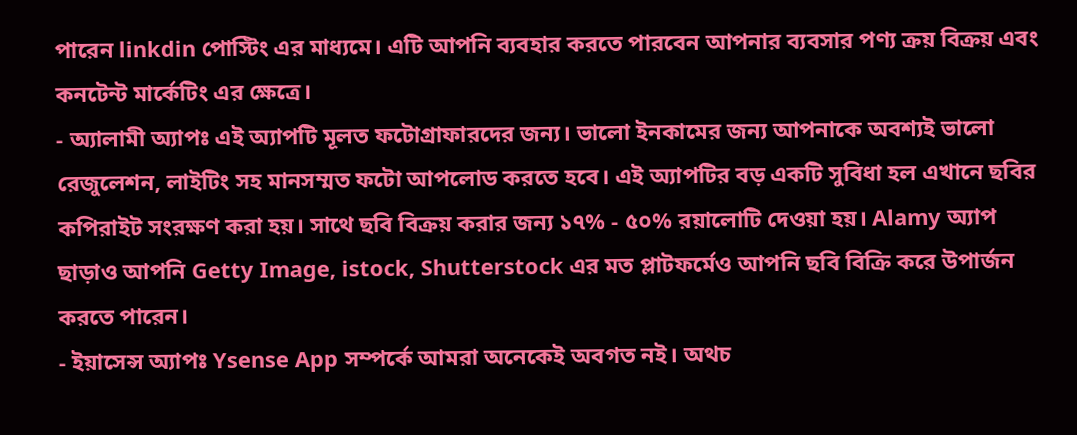পারেন linkdin পোস্টিং এর মাধ্যমে। এটি আপনি ব্যবহার করতে পারবেন আপনার ব্যবসার পণ্য ক্রয় বিক্রয় এবং কনটেন্ট মার্কেটিং এর ক্ষেত্রে।
- অ্যালামী অ্যাপঃ এই অ্যাপটি মূলত ফটোগ্রাফারদের জন্য। ভালো ইনকামের জন্য আপনাকে অবশ্যই ভালো রেজুলেশন, লাইটিং সহ মানসম্মত ফটো আপলোড করতে হবে। এই অ্যাপটির বড় একটি সুবিধা হল এখানে ছবির কপিরাইট সংরক্ষণ করা হয়। সাথে ছবি বিক্রয় করার জন্য ১৭% - ৫০% রয়ালোটি দেওয়া হয়। Alamy অ্যাপ ছাড়াও আপনি Getty Image, istock, Shutterstock এর মত প্লাটফর্মেও আপনি ছবি বিক্রি করে উপার্জন করতে পারেন।
- ইয়াসেন্স অ্যাপঃ Ysense App সম্পর্কে আমরা অনেকেই অবগত নই। অথচ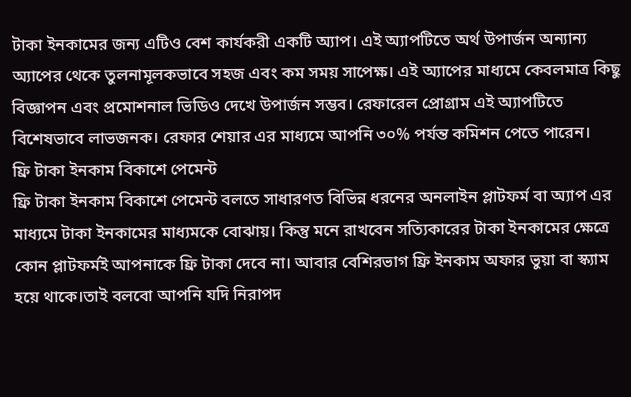টাকা ইনকামের জন্য এটিও বেশ কার্যকরী একটি অ্যাপ। এই অ্যাপটিতে অর্থ উপার্জন অন্যান্য অ্যাপের থেকে তুলনামূলকভাবে সহজ এবং কম সময় সাপেক্ষ। এই অ্যাপের মাধ্যমে কেবলমাত্র কিছু বিজ্ঞাপন এবং প্রমোশনাল ভিডিও দেখে উপার্জন সম্ভব। রেফারেল প্রোগ্রাম এই অ্যাপটিতে বিশেষভাবে লাভজনক। রেফার শেয়ার এর মাধ্যমে আপনি ৩০% পর্যন্ত কমিশন পেতে পারেন।
ফ্রি টাকা ইনকাম বিকাশে পেমেন্ট
ফ্রি টাকা ইনকাম বিকাশে পেমেন্ট বলতে সাধারণত বিভিন্ন ধরনের অনলাইন প্লাটফর্ম বা অ্যাপ এর মাধ্যমে টাকা ইনকামের মাধ্যমকে বোঝায়। কিন্তু মনে রাখবেন সত্যিকারের টাকা ইনকামের ক্ষেত্রে কোন প্লাটফর্মই আপনাকে ফ্রি টাকা দেবে না। আবার বেশিরভাগ ফ্রি ইনকাম অফার ভুয়া বা স্ক্যাম হয়ে থাকে।তাই বলবো আপনি যদি নিরাপদ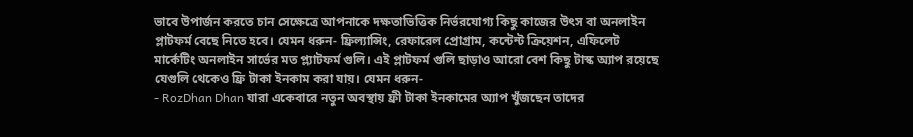ভাবে উপার্জন করতে চান সেক্ষেত্রে আপনাকে দক্ষতাভিত্তিক নির্ভরযোগ্য কিছু কাজের উৎস বা অনলাইন প্লাটফর্ম বেছে নিতে হবে। যেমন ধরুন- ফ্রিল্যান্সিং, রেফারেল প্রোগ্রাম, কন্টেন্ট ক্রিয়েশন, এফিলেট মার্কেটিং অনলাইন সার্ভের মত প্ল্যাটফর্ম গুলি। এই প্লাটফর্ম গুলি ছাড়াও আরো বেশ কিছু টাস্ক অ্যাপ রয়েছে যেগুলি থেকেও ফ্রি টাকা ইনকাম করা যায়। যেমন ধরুন-
- RozDhan Dhan যারা একেবারে নতুন অবস্থায় ফ্রী টাকা ইনকামের অ্যাপ খুঁজছেন তাদের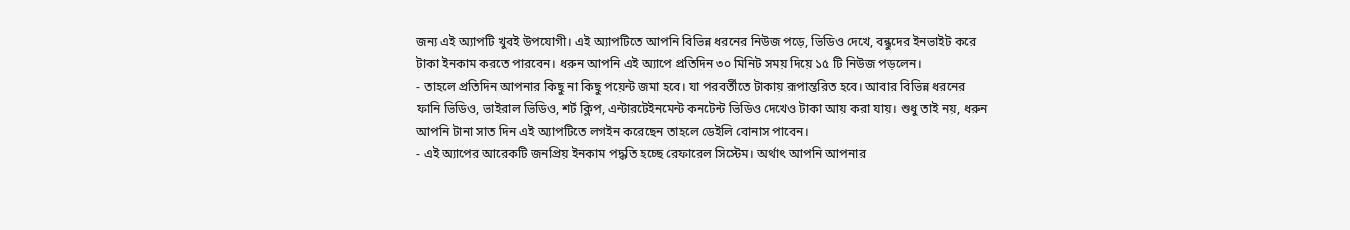জন্য এই অ্যাপটি খুবই উপযোগী। এই অ্যাপটিতে আপনি বিভিন্ন ধরনের নিউজ পড়ে, ভিডিও দেখে, বন্ধুদের ইনভাইট করে টাকা ইনকাম করতে পারবেন। ধরুন আপনি এই অ্যাপে প্রতিদিন ৩০ মিনিট সময় দিয়ে ১৫ টি নিউজ পড়লেন।
- তাহলে প্রতিদিন আপনার কিছু না কিছু পয়েন্ট জমা হবে। যা পরবর্তীতে টাকায় রূপান্তরিত হবে। আবার বিভিন্ন ধরনের ফানি ভিডিও, ভাইরাল ভিডিও, শর্ট ক্লিপ, এন্টারটেইনমেন্ট কনটেন্ট ভিডিও দেখেও টাকা আয় করা যায়। শুধু তাই নয়, ধরুন আপনি টানা সাত দিন এই অ্যাপটিতে লগইন করেছেন তাহলে ডেইলি বোনাস পাবেন।
- এই অ্যাপের আরেকটি জনপ্রিয় ইনকাম পদ্ধতি হচ্ছে রেফারেল সিস্টেম। অর্থাৎ আপনি আপনার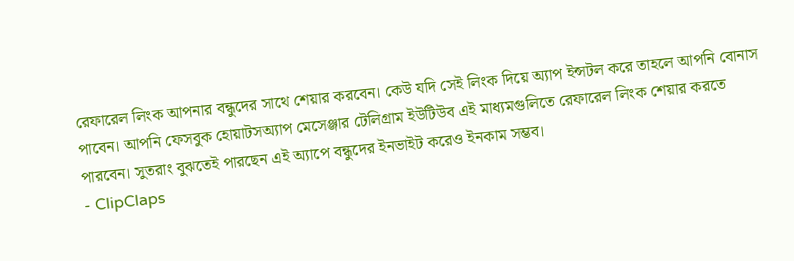রেফারেল লিংক আপনার বন্ধুদের সাথে শেয়ার করবেন। কেউ যদি সেই লিংক দিয়ে অ্যাপ ইন্সটল করে তাহলে আপনি বোনাস পাবেন। আপনি ফেসবুক হোয়াটসঅ্যাপ মেসেঞ্জার টেলিগ্রাম ইউটিউব এই মাধ্যমগুলিতে রেফারেল লিংক শেয়ার করতে পারবেন। সুতরাং বুঝতেই পারছেন এই অ্যাপে বন্ধুদের ইনভাইট করেও ইনকাম সম্ভব।
- ClipClaps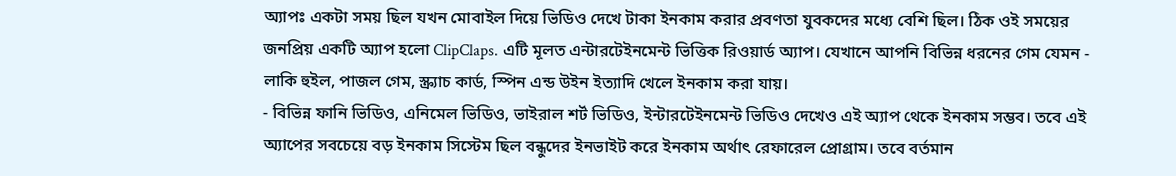অ্যাপঃ একটা সময় ছিল যখন মোবাইল দিয়ে ভিডিও দেখে টাকা ইনকাম করার প্রবণতা যুবকদের মধ্যে বেশি ছিল। ঠিক ওই সময়ের জনপ্রিয় একটি অ্যাপ হলো ClipClaps. এটি মূলত এন্টারটেইনমেন্ট ভিত্তিক রিওয়ার্ড অ্যাপ। যেখানে আপনি বিভিন্ন ধরনের গেম যেমন - লাকি হুইল, পাজল গেম, স্ক্র্যাচ কার্ড, স্পিন এন্ড উইন ইত্যাদি খেলে ইনকাম করা যায়।
- বিভিন্ন ফানি ভিডিও, এনিমেল ভিডিও, ভাইরাল শর্ট ভিডিও, ইন্টারটেইনমেন্ট ভিডিও দেখেও এই অ্যাপ থেকে ইনকাম সম্ভব। তবে এই অ্যাপের সবচেয়ে বড় ইনকাম সিস্টেম ছিল বন্ধুদের ইনভাইট করে ইনকাম অর্থাৎ রেফারেল প্রোগ্রাম। তবে বর্তমান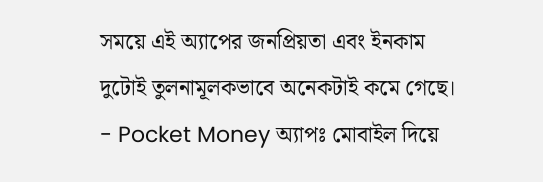সময়ে এই অ্যাপের জনপ্রিয়তা এবং ইনকাম দুটোই তুলনামূলকভাবে অনেকটাই কমে গেছে।
- Pocket Money অ্যাপঃ মোবাইল দিয়ে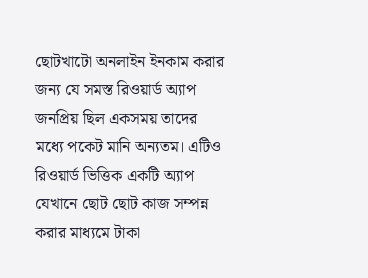ছোটখাটো অনলাইন ইনকাম করার জন্য যে সমস্ত রিওয়ার্ড অ্যাপ জনপ্রিয় ছিল একসময় তাদের মধ্যে পকেট মানি অন্যতম। এটিও রিওয়ার্ড ভিত্তিক একটি অ্যাপ যেখানে ছোট ছোট কাজ সম্পন্ন করার মাধ্যমে টাকা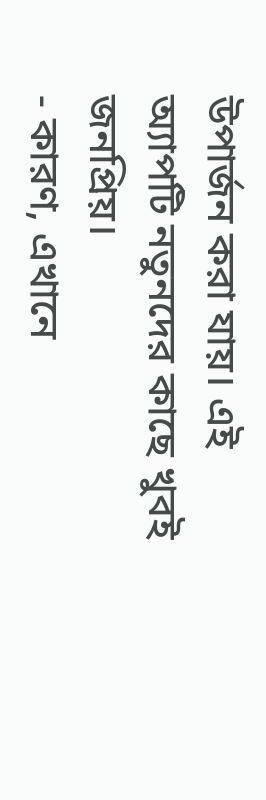উপার্জন করা যায়। এই অ্যাপটি নতুনদের কাছে খুবই জনপ্রিয়।
- কারণ, এখানে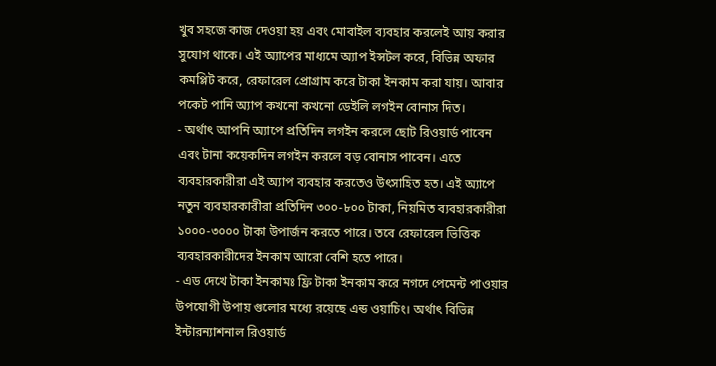খুব সহজে কাজ দেওয়া হয় এবং মোবাইল ব্যবহার করলেই আয় করার সুযোগ থাকে। এই অ্যাপের মাধ্যমে অ্যাপ ইন্সটল করে, বিভিন্ন অফার কমপ্লিট করে, রেফারেল প্রোগ্রাম করে টাকা ইনকাম করা যায়। আবার পকেট পানি অ্যাপ কখনো কখনো ডেইলি লগইন বোনাস দিত।
- অর্থাৎ আপনি অ্যাপে প্রতিদিন লগইন করলে ছোট রিওয়ার্ড পাবেন এবং টানা কয়েকদিন লগইন করলে বড় বোনাস পাবেন। এতে ব্যবহারকারীরা এই অ্যাপ ব্যবহার করতেও উৎসাহিত হত। এই অ্যাপে নতুন ব্যবহারকারীরা প্রতিদিন ৩০০-৮০০ টাকা, নিয়মিত ব্যবহারকারীরা ১০০০-৩০০০ টাকা উপার্জন করতে পারে। তবে রেফারেল ভিত্তিক ব্যবহারকারীদের ইনকাম আরো বেশি হতে পারে।
- এড দেখে টাকা ইনকামঃ ফ্রি টাকা ইনকাম করে নগদে পেমেন্ট পাওয়ার উপযোগী উপায় গুলোর মধ্যে রয়েছে এন্ড ওয়াচিং। অর্থাৎ বিভিন্ন ইন্টারন্যাশনাল রিওয়ার্ড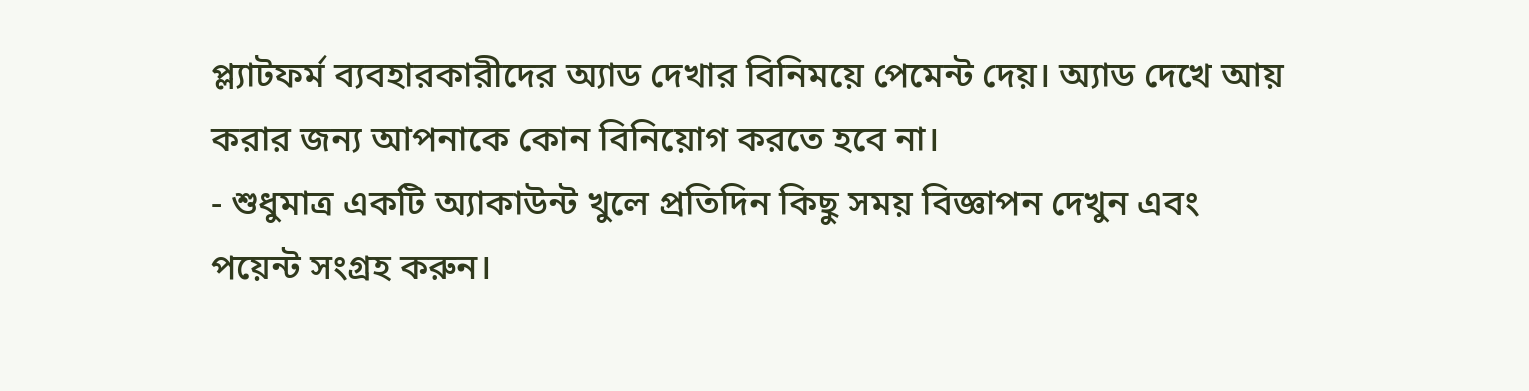প্ল্যাটফর্ম ব্যবহারকারীদের অ্যাড দেখার বিনিময়ে পেমেন্ট দেয়। অ্যাড দেখে আয় করার জন্য আপনাকে কোন বিনিয়োগ করতে হবে না।
- শুধুমাত্র একটি অ্যাকাউন্ট খুলে প্রতিদিন কিছু সময় বিজ্ঞাপন দেখুন এবং পয়েন্ট সংগ্রহ করুন।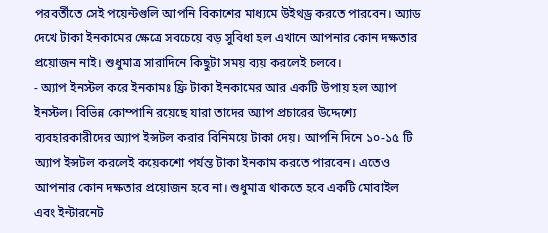পরবর্তীতে সেই পয়েন্টগুলি আপনি বিকাশের মাধ্যমে উইথড্র করতে পারবেন। অ্যাড দেখে টাকা ইনকামের ক্ষেত্রে সবচেয়ে বড় সুবিধা হল এখানে আপনার কোন দক্ষতার প্রয়োজন নাই। শুধুমাত্র সারাদিনে কিছুটা সময় ব্যয় করলেই চলবে।
- অ্যাপ ইনস্টল করে ইনকামঃ ফ্রি টাকা ইনকামের আর একটি উপায় হল অ্যাপ ইনস্টল। বিভিন্ন কোম্পানি রয়েছে যারা তাদের অ্যাপ প্রচারের উদ্দেশ্যে ব্যবহারকারীদের অ্যাপ ইন্সটল করার বিনিময়ে টাকা দেয়। আপনি দিনে ১০-১৫ টি অ্যাপ ইন্সটল করলেই কয়েকশো পর্যন্ত টাকা ইনকাম করতে পারবেন। এতেও আপনার কোন দক্ষতার প্রয়োজন হবে না। শুধুমাত্র থাকতে হবে একটি মোবাইল এবং ইন্টারনেট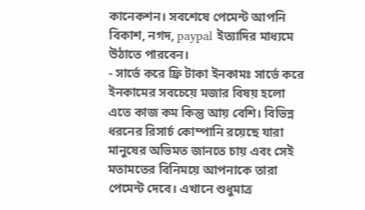কানেকশন। সবশেষে পেমেন্ট আপনি বিকাশ, নগদ, paypal ইত্যাদির মাধ্যমে উঠাতে পারবেন।
- সার্ভে করে ফ্রি টাকা ইনকামঃ সার্ভে করে ইনকামের সবচেয়ে মজার বিষয় হলো এতে কাজ কম কিন্তু আয় বেশি। বিভিন্ন ধরনের রিসার্চ কোম্পানি রয়েছে যারা মানুষের অভিমত জানতে চায় এবং সেই মতামতের বিনিময়ে আপনাকে তারা পেমেন্ট দেবে। এখানে শুধুমাত্র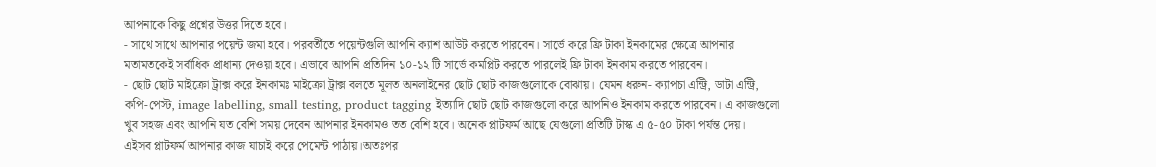আপনাকে কিছু প্রশ্নের উত্তর দিতে হবে।
- সাথে সাথে আপনার পয়েন্ট জমা হবে। পরবর্তীতে পয়েন্টগুলি আপনি ক্যাশ আউট করতে পারবেন। সার্ভে করে ফ্রি টাকা ইনকামের ক্ষেত্রে আপনার মতামতকেই সর্বাধিক প্রাধান্য দেওয়া হবে। এভাবে আপনি প্রতিদিন ১০-১২ টি সার্ভে কমপ্লিট করতে পারলেই ফ্রি টাকা ইনকাম করতে পারবেন।
- ছোট ছোট মাইক্রো ট্রাক্স করে ইনকামঃ মাইক্রো ট্রাক্স বলতে মূলত অনলাইনের ছোট ছোট কাজগুলোকে বোঝায়। যেমন ধরুন- ক্যাপচা এন্ট্রি, ডাটা এন্ট্রি, কপি-পেস্ট, image labelling, small testing, product tagging ইত্যাদি ছোট ছোট কাজগুলো করে আপনিও ইনকাম করতে পারবেন। এ কাজগুলো খুব সহজ এবং আপনি যত বেশি সময় দেবেন আপনার ইনকামও তত বেশি হবে। অনেক প্লাটফর্ম আছে যেগুলো প্রতিটি টাস্ক এ ৫-৫০ টাকা পর্যন্ত দেয়।
এইসব প্লাটফর্ম আপনার কাজ যাচাই করে পেমেন্ট পাঠায়।অতঃপর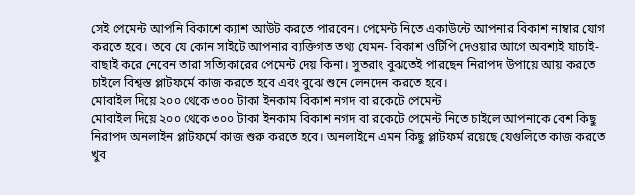সেই পেমেন্ট আপনি বিকাশে ক্যাশ আউট করতে পারবেন। পেমেন্ট নিতে একাউন্টে আপনার বিকাশ নাম্বার যোগ করতে হবে। তবে যে কোন সাইটে আপনার ব্যক্তিগত তথ্য যেমন- বিকাশ ওটিপি দেওয়ার আগে অবশ্যই যাচাই-বাছাই করে নেবেন তারা সত্যিকারের পেমেন্ট দেয় কিনা। সুতরাং বুঝতেই পারছেন নিরাপদ উপায়ে আয় করতে চাইলে বিশ্বস্ত প্লাটফর্মে কাজ করতে হবে এবং বুঝে শুনে লেনদেন করতে হবে।
মোবাইল দিয়ে ২০০ থেকে ৩০০ টাকা ইনকাম বিকাশ নগদ বা রকেটে পেমেন্ট
মোবাইল দিয়ে ২০০ থেকে ৩০০ টাকা ইনকাম বিকাশ নগদ বা রকেটে পেমেন্ট নিতে চাইলে আপনাকে বেশ কিছু নিরাপদ অনলাইন প্লাটফর্মে কাজ শুরু করতে হবে। অনলাইনে এমন কিছু প্লাটফর্ম রয়েছে যেগুলিতে কাজ করতে খুব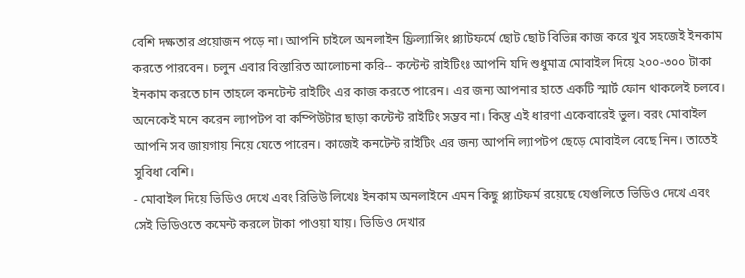বেশি দক্ষতার প্রয়োজন পড়ে না। আপনি চাইলে অনলাইন ফ্রিল্যান্সিং প্ল্যাটফর্মে ছোট ছোট বিভিন্ন কাজ করে খুব সহজেই ইনকাম করতে পারবেন। চলুন এবার বিস্তারিত আলোচনা করি-- কন্টেন্ট রাইটিংঃ আপনি যদি শুধুমাত্র মোবাইল দিয়ে ২০০-৩০০ টাকা ইনকাম করতে চান তাহলে কনটেন্ট রাইটিং এর কাজ করতে পারেন। এর জন্য আপনার হাতে একটি স্মার্ট ফোন থাকলেই চলবে। অনেকেই মনে করেন ল্যাপটপ বা কম্পিউটার ছাড়া কন্টেন্ট রাইটিং সম্ভব না। কিন্তু এই ধারণা একেবারেই ভুল। বরং মোবাইল আপনি সব জায়গায় নিয়ে যেতে পারেন। কাজেই কনটেন্ট রাইটিং এর জন্য আপনি ল্যাপটপ ছেড়ে মোবাইল বেছে নিন। তাতেই সুবিধা বেশি।
- মোবাইল দিয়ে ভিডিও দেখে এবং রিভিউ লিখেঃ ইনকাম অনলাইনে এমন কিছু প্ল্যাটফর্ম রয়েছে যেগুলিতে ভিডিও দেখে এবং সেই ভিডিওতে কমেন্ট করলে টাকা পাওয়া যায়। ভিডিও দেখার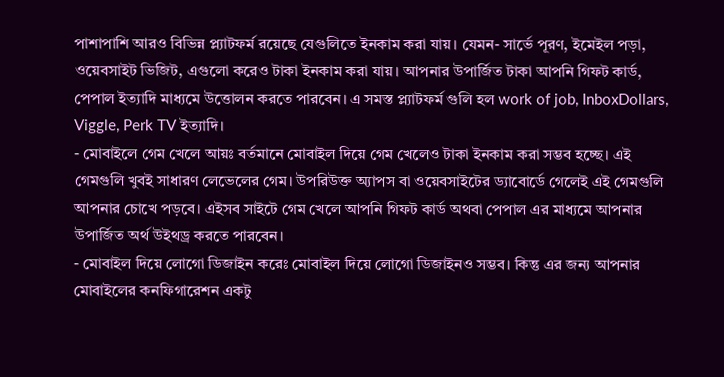পাশাপাশি আরও বিভিন্ন প্ল্যাটফর্ম রয়েছে যেগুলিতে ইনকাম করা যায়। যেমন- সার্ভে পূরণ, ইমেইল পড়া, ওয়েবসাইট ভিজিট, এগুলো করেও টাকা ইনকাম করা যায়। আপনার উপার্জিত টাকা আপনি গিফট কার্ড, পেপাল ইত্যাদি মাধ্যমে উত্তোলন করতে পারবেন। এ সমস্ত প্ল্যাটফর্ম গুলি হল work of job, InboxDollars, Viggle, Perk TV ইত্যাদি।
- মোবাইলে গেম খেলে আয়ঃ বর্তমানে মোবাইল দিয়ে গেম খেলেও টাকা ইনকাম করা সম্ভব হচ্ছে। এই গেমগুলি খুবই সাধারণ লেভেলের গেম। উপরিউক্ত অ্যাপস বা ওয়েবসাইটের ড্যাবোর্ডে গেলেই এই গেমগুলি আপনার চোখে পড়বে। এইসব সাইটে গেম খেলে আপনি গিফট কার্ড অথবা পেপাল এর মাধ্যমে আপনার উপার্জিত অর্থ উইথড্র করতে পারবেন।
- মোবাইল দিয়ে লোগো ডিজাইন করেঃ মোবাইল দিয়ে লোগো ডিজাইনও সম্ভব। কিন্তু এর জন্য আপনার মোবাইলের কনফিগারেশন একটু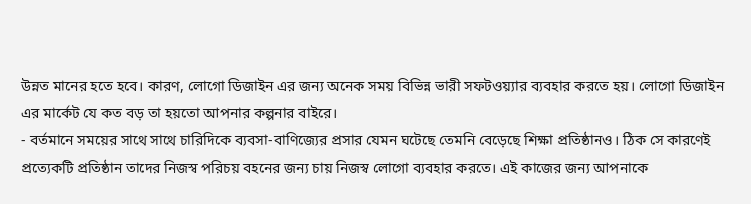উন্নত মানের হতে হবে। কারণ, লোগো ডিজাইন এর জন্য অনেক সময় বিভিন্ন ভারী সফটওয়্যার ব্যবহার করতে হয়। লোগো ডিজাইন এর মার্কেট যে কত বড় তা হয়তো আপনার কল্পনার বাইরে।
- বর্তমানে সময়ের সাথে সাথে চারিদিকে ব্যবসা-বাণিজ্যের প্রসার যেমন ঘটেছে তেমনি বেড়েছে শিক্ষা প্রতিষ্ঠানও। ঠিক সে কারণেই প্রত্যেকটি প্রতিষ্ঠান তাদের নিজস্ব পরিচয় বহনের জন্য চায় নিজস্ব লোগো ব্যবহার করতে। এই কাজের জন্য আপনাকে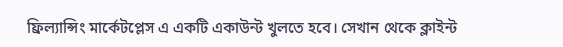ফ্রিল্যান্সিং মার্কেটপ্লেস এ একটি একাউন্ট খুলতে হবে। সেখান থেকে ক্লাইন্ট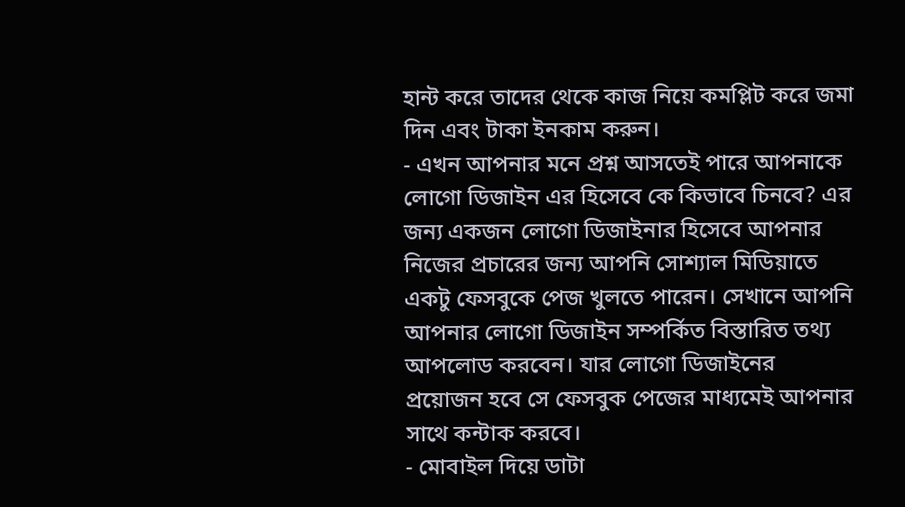হান্ট করে তাদের থেকে কাজ নিয়ে কমপ্লিট করে জমা দিন এবং টাকা ইনকাম করুন।
- এখন আপনার মনে প্রশ্ন আসতেই পারে আপনাকে লোগো ডিজাইন এর হিসেবে কে কিভাবে চিনবে? এর জন্য একজন লোগো ডিজাইনার হিসেবে আপনার নিজের প্রচারের জন্য আপনি সোশ্যাল মিডিয়াতে একটু ফেসবুকে পেজ খুলতে পারেন। সেখানে আপনি আপনার লোগো ডিজাইন সম্পর্কিত বিস্তারিত তথ্য আপলোড করবেন। যার লোগো ডিজাইনের প্রয়োজন হবে সে ফেসবুক পেজের মাধ্যমেই আপনার সাথে কন্টাক করবে।
- মোবাইল দিয়ে ডাটা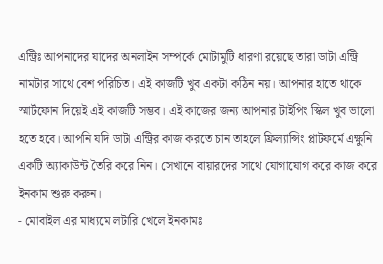এন্ট্রিঃ আপনাদের যাদের অনলাইন সম্পর্কে মোটামুটি ধারণা রয়েছে তারা ডাটা এন্ট্রি নামটার সাথে বেশ পরিচিত। এই কাজটি খুব একটা কঠিন নয়। আপনার হাতে থাকে স্মার্টফোন দিয়েই এই কাজটি সম্ভব। এই কাজের জন্য আপনার টাইপিং স্কিল খুব ভালো হতে হবে। আপনি যদি ডাটা এন্ট্রির কাজ করতে চান তাহলে ফ্রিল্যান্সিং প্লাটফর্মে এক্ষুনি একটি অ্যাকাউন্ট তৈরি করে নিন। সেখানে বায়ারদের সাথে যোগাযোগ করে কাজ করে ইনকাম শুরু করুন।
- মোবাইল এর মাধ্যমে লটারি খেলে ইনকামঃ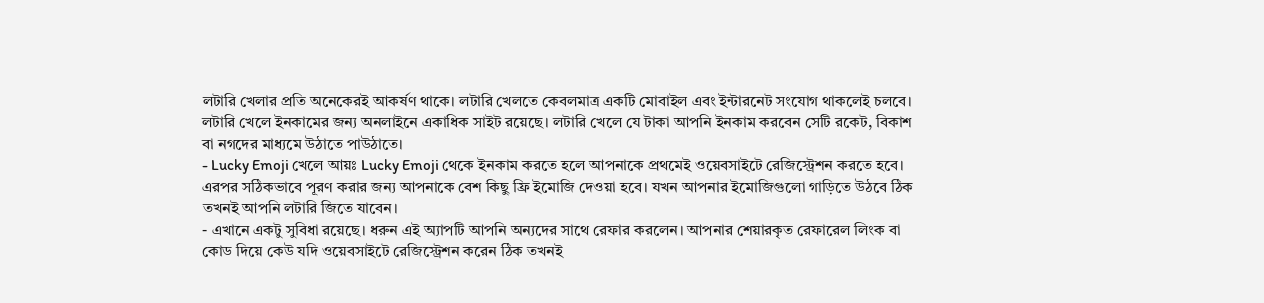লটারি খেলার প্রতি অনেকেরই আকর্ষণ থাকে। লটারি খেলতে কেবলমাত্র একটি মোবাইল এবং ইন্টারনেট সংযোগ থাকলেই চলবে। লটারি খেলে ইনকামের জন্য অনলাইনে একাধিক সাইট রয়েছে। লটারি খেলে যে টাকা আপনি ইনকাম করবেন সেটি রকেট, বিকাশ বা নগদের মাধ্যমে উঠাতে পাউঠাতে।
- Lucky Emoji খেলে আয়ঃ Lucky Emoji থেকে ইনকাম করতে হলে আপনাকে প্রথমেই ওয়েবসাইটে রেজিস্ট্রেশন করতে হবে। এরপর সঠিকভাবে পূরণ করার জন্য আপনাকে বেশ কিছু ফ্রি ইমোজি দেওয়া হবে। যখন আপনার ইমোজিগুলো গাড়িতে উঠবে ঠিক তখনই আপনি লটারি জিতে যাবেন।
- এখানে একটু সুবিধা রয়েছে। ধরুন এই অ্যাপটি আপনি অন্যদের সাথে রেফার করলেন। আপনার শেয়ারকৃত রেফারেল লিংক বা কোড দিয়ে কেউ যদি ওয়েবসাইটে রেজিস্ট্রেশন করেন ঠিক তখনই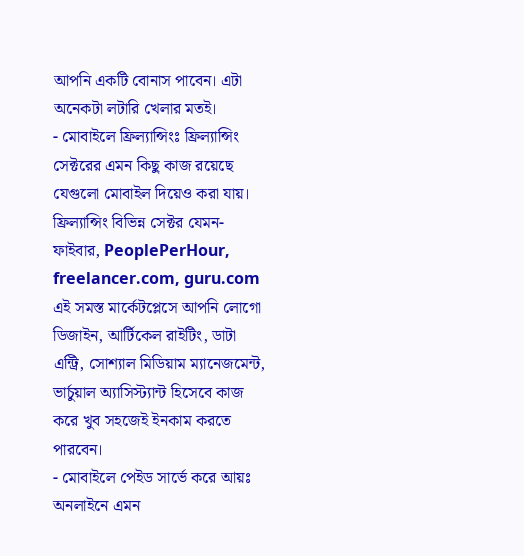আপনি একটি বোনাস পাবেন। এটা অনেকটা লটারি খেলার মতই।
- মোবাইলে ফ্রিল্যান্সিংঃ ফ্রিল্যান্সিং সেক্টরের এমন কিছু কাজ রয়েছে যেগুলো মোবাইল দিয়েও করা যায়। ফ্রিল্যান্সিং বিভিন্ন সেক্টর যেমন- ফাইবার, PeoplePerHour, freelancer.com, guru.com এই সমস্ত মার্কেটপ্লেসে আপনি লোগো ডিজাইন, আর্টিকেল রাইটিং, ডাটা এন্ট্রি, সোশ্যাল মিডিয়াম ম্যানেজমেন্ট, ভার্চুয়াল অ্যাসিস্ট্যান্ট হিসেবে কাজ করে খুব সহজেই ইনকাম করতে পারবেন।
- মোবাইলে পেইড সার্ভে করে আয়ঃ অনলাইনে এমন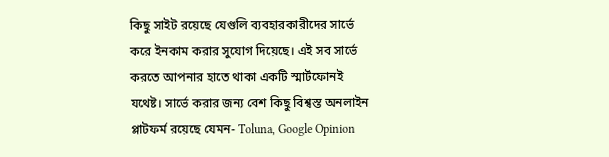কিছু সাইট রয়েছে যেগুলি ব্যবহারকারীদের সার্ভে করে ইনকাম করার সুযোগ দিয়েছে। এই সব সার্ভে করতে আপনার হাতে থাকা একটি স্মার্টফোনই যথেষ্ট। সার্ভে করার জন্য বেশ কিছু বিশ্বস্ত অনলাইন প্লাটফর্ম রয়েছে যেমন- Toluna, Google Opinion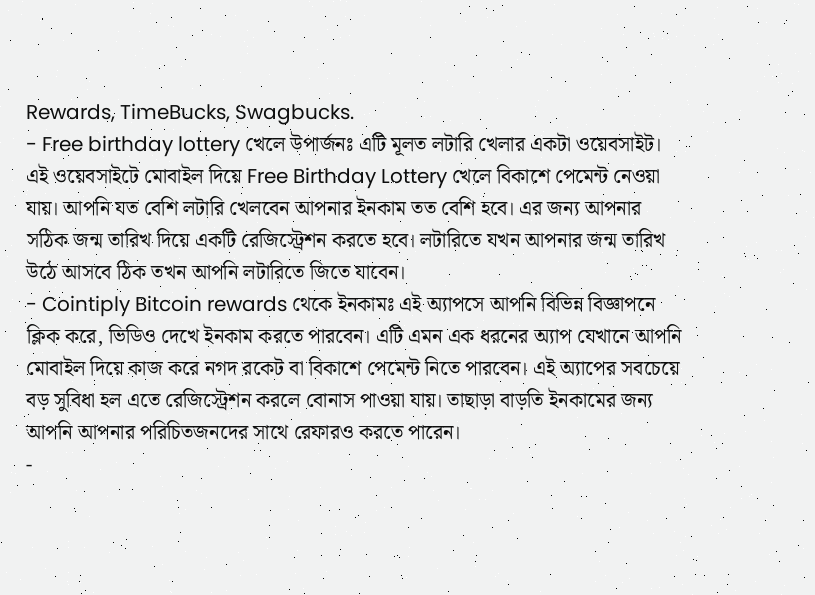Rewards, TimeBucks, Swagbucks.
- Free birthday lottery খেলে উপার্জনঃ এটি মূলত লটারি খেলার একটা ওয়েবসাইট। এই ওয়েবসাইটে মোবাইল দিয়ে Free Birthday Lottery খেলে বিকাশে পেমেন্ট নেওয়া যায়। আপনি যত বেশি লটারি খেলবেন আপনার ইনকাম তত বেশি হবে। এর জন্য আপনার সঠিক জন্ম তারিখ দিয়ে একটি রেজিস্ট্রেশন করতে হবে। লটারিতে যখন আপনার জন্ম তারিখ উঠে আসবে ঠিক তখন আপনি লটারিতে জিতে যাবেন।
- Cointiply Bitcoin rewards থেকে ইনকামঃ এই অ্যাপসে আপনি বিভিন্ন বিজ্ঞাপনে ক্লিক করে, ভিডিও দেখে ইনকাম করতে পারবেন। এটি এমন এক ধরনের অ্যাপ যেখানে আপনি মোবাইল দিয়ে কাজ করে নগদ রকেট বা বিকাশে পেমেন্ট নিতে পারবেন। এই অ্যাপের সবচেয়ে বড় সুবিধা হল এতে রেজিস্ট্রেশন করলে বোনাস পাওয়া যায়। তাছাড়া বাড়তি ইনকামের জন্য আপনি আপনার পরিচিতজনদের সাথে রেফারও করতে পারেন।
-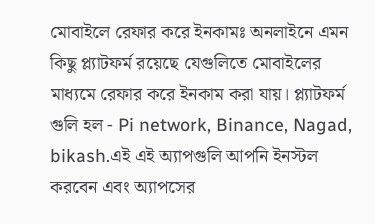মোবাইলে রেফার করে ইনকামঃ অনলাইনে এমন কিছু প্ল্যাটফর্ম রয়েছে যেগুলিতে মোবাইলের মাধ্যমে রেফার করে ইনকাম করা যায়। প্ল্যাটফর্ম গুলি হল - Pi network, Binance, Nagad, bikash.এই এই অ্যাপগুলি আপনি ইনস্টল করবেন এবং অ্যাপসের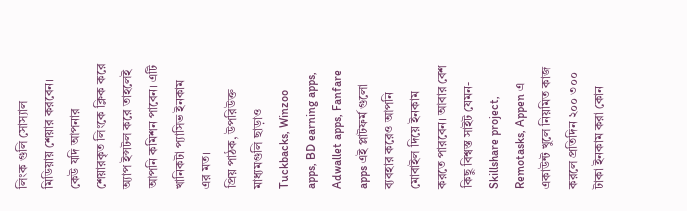লিংক গুলি সোস্যাল মিডিয়ায় শেয়ার করবেন। কেউ যদি আপনার শেয়ারকৃত লিংকে ক্লিক করে অ্যাপ ইন্সটল করে তাহলেই আপনি কমিশন পাবেন। এটি খানিকটা প্যাসিভ ইনকাম এর মত।
প্রিয় পাঠক, উপরিউক্ত মাধ্যমগুলি ছাড়াও Tuckbacks, Winzoo apps, BD earning apps, Adwallet apps, Fanfare apps এই প্লাটফর্ম গুলো ব্যবহার করেও আপনি মোবাইল দিয়ে ইনকাম করতে পারবেন। আবার বেশ কিছু বিশ্বস্ত সাইট যেমন- Skillshare project, Remotasks, Appen এ একাউন্ট খুলে নিয়মিত কাজ করলে প্রতিদিন ২০০ ৩০০ টাকা ইনকাম করা কোন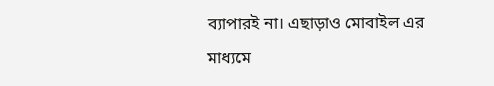ব্যাপারই না। এছাড়াও মোবাইল এর মাধ্যমে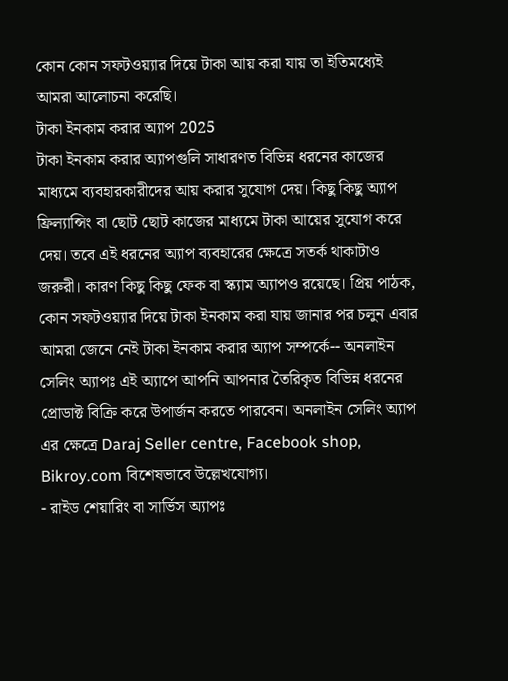কোন কোন সফটওয়্যার দিয়ে টাকা আয় করা যায় তা ইতিমধ্যেই আমরা আলোচনা করেছি।
টাকা ইনকাম করার অ্যাপ 2025
টাকা ইনকাম করার অ্যাপগুলি সাধারণত বিভিন্ন ধরনের কাজের মাধ্যমে ব্যবহারকারীদের আয় করার সুযোগ দেয়। কিছু কিছু অ্যাপ ফ্রিল্যান্সিং বা ছোট ছোট কাজের মাধ্যমে টাকা আয়ের সুযোগ করে দেয়। তবে এই ধরনের অ্যাপ ব্যবহারের ক্ষেত্রে সতর্ক থাকাটাও জরুরী। কারণ কিছু কিছু ফেক বা স্ক্যাম অ্যাপও রয়েছে। প্রিয় পাঠক, কোন সফটওয়্যার দিয়ে টাকা ইনকাম করা যায় জানার পর চলুন এবার আমরা জেনে নেই টাকা ইনকাম করার অ্যাপ সম্পর্কে-- অনলাইন সেলিং অ্যাপঃ এই অ্যাপে আপনি আপনার তৈরিকৃত বিভিন্ন ধরনের প্রোডাক্ট বিক্রি করে উপার্জন করতে পারবেন। অনলাইন সেলিং অ্যাপ এর ক্ষেত্রে Daraj Seller centre, Facebook shop, Bikroy.com বিশেষভাবে উল্লেখযোগ্য।
- রাইড শেয়ারিং বা সার্ভিস অ্যাপঃ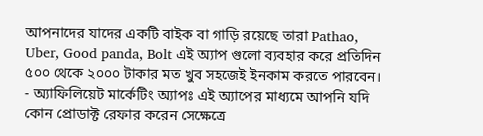আপনাদের যাদের একটি বাইক বা গাড়ি রয়েছে তারা Pathao, Uber, Good panda, Bolt এই অ্যাপ গুলো ব্যবহার করে প্রতিদিন ৫০০ থেকে ২০০০ টাকার মত খুব সহজেই ইনকাম করতে পারবেন।
- অ্যাফিলিয়েট মার্কেটিং অ্যাপঃ এই অ্যাপের মাধ্যমে আপনি যদি কোন প্রোডাক্ট রেফার করেন সেক্ষেত্রে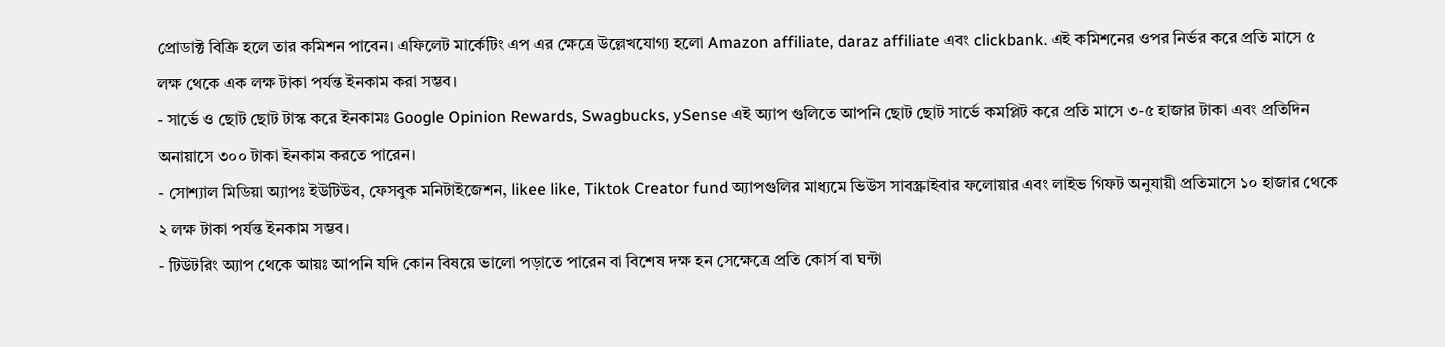প্রোডাক্ট বিক্রি হলে তার কমিশন পাবেন। এফিলেট মার্কেটিং এপ এর ক্ষেত্রে উল্লেখযোগ্য হলো Amazon affiliate, daraz affiliate এবং clickbank. এই কমিশনের ওপর নির্ভর করে প্রতি মাসে ৫ লক্ষ থেকে এক লক্ষ টাকা পর্যন্ত ইনকাম করা সম্ভব।
- সার্ভে ও ছোট ছোট টাস্ক করে ইনকামঃ Google Opinion Rewards, Swagbucks, ySense এই অ্যাপ গুলিতে আপনি ছোট ছোট সার্ভে কমপ্লিট করে প্রতি মাসে ৩-৫ হাজার টাকা এবং প্রতিদিন অনায়াসে ৩০০ টাকা ইনকাম করতে পারেন।
- সোশ্যাল মিডিয়া অ্যাপঃ ইউটিউব, ফেসবুক মনিটাইজেশন, likee like, Tiktok Creator fund অ্যাপগুলির মাধ্যমে ভিউস সাবস্ক্রাইবার ফলোয়ার এবং লাইভ গিফট অনুযায়ী প্রতিমাসে ১০ হাজার থেকে ২ লক্ষ টাকা পর্যন্ত ইনকাম সম্ভব।
- টিউটরিং অ্যাপ থেকে আয়ঃ আপনি যদি কোন বিষয়ে ভালো পড়াতে পারেন বা বিশেষ দক্ষ হন সেক্ষেত্রে প্রতি কোর্স বা ঘন্টা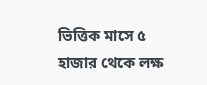ভিত্তিক মাসে ৫ হাজার থেকে লক্ষ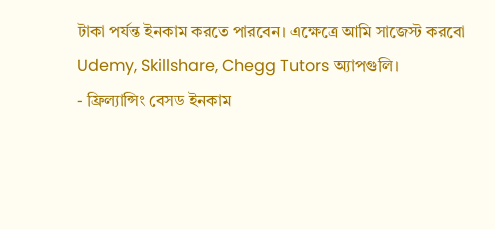টাকা পর্যন্ত ইনকাম করতে পারবেন। এক্ষেত্রে আমি সাজেস্ট করবো Udemy, Skillshare, Chegg Tutors অ্যাপগুলি।
- ফ্রিল্যান্সিং বেসড ইনকাম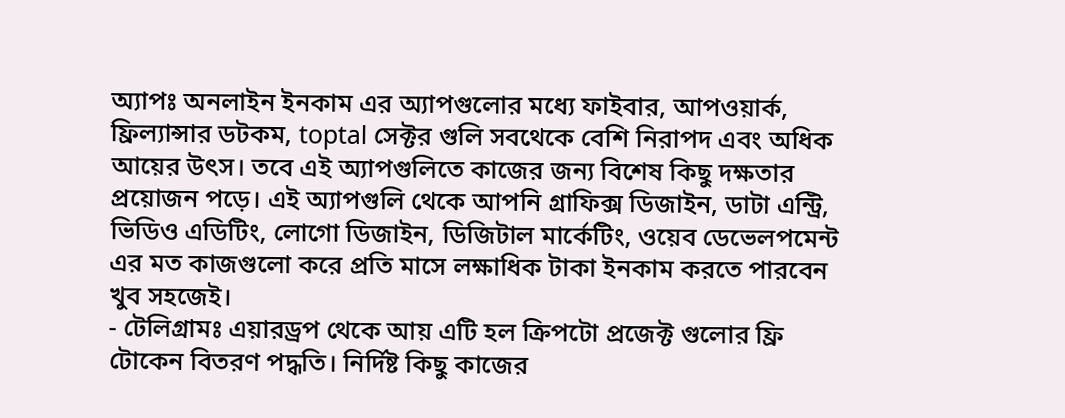অ্যাপঃ অনলাইন ইনকাম এর অ্যাপগুলোর মধ্যে ফাইবার, আপওয়ার্ক, ফ্রিল্যান্সার ডটকম, toptal সেক্টর গুলি সবথেকে বেশি নিরাপদ এবং অধিক আয়ের উৎস। তবে এই অ্যাপগুলিতে কাজের জন্য বিশেষ কিছু দক্ষতার প্রয়োজন পড়ে। এই অ্যাপগুলি থেকে আপনি গ্রাফিক্স ডিজাইন, ডাটা এন্ট্রি, ভিডিও এডিটিং, লোগো ডিজাইন, ডিজিটাল মার্কেটিং, ওয়েব ডেভেলপমেন্ট এর মত কাজগুলো করে প্রতি মাসে লক্ষাধিক টাকা ইনকাম করতে পারবেন খুব সহজেই।
- টেলিগ্রামঃ এয়ারড্রপ থেকে আয় এটি হল ক্রিপটো প্রজেক্ট গুলোর ফ্রি টোকেন বিতরণ পদ্ধতি। নির্দিষ্ট কিছু কাজের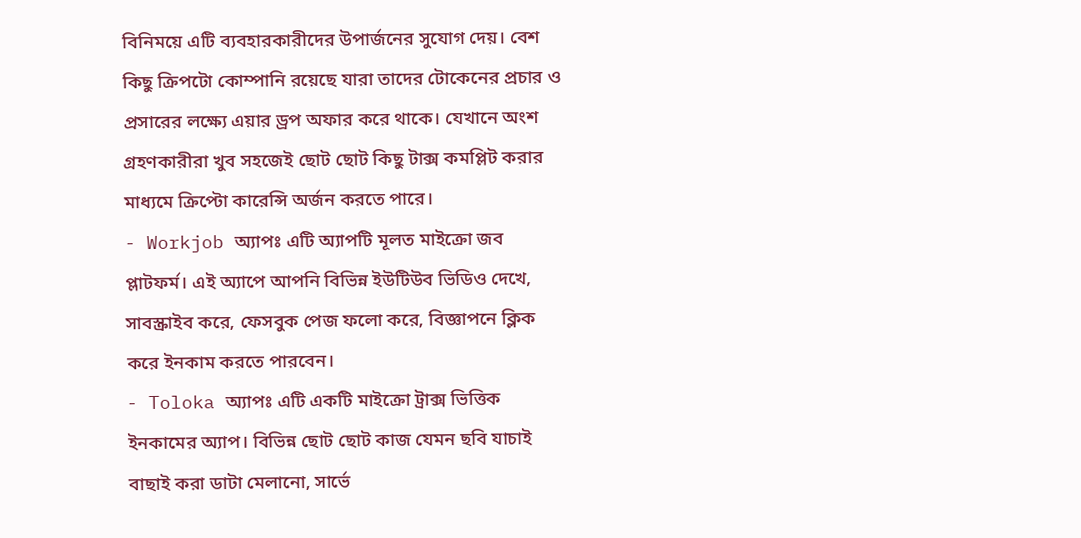বিনিময়ে এটি ব্যবহারকারীদের উপার্জনের সুযোগ দেয়। বেশ কিছু ক্রিপটো কোম্পানি রয়েছে যারা তাদের টোকেনের প্রচার ও প্রসারের লক্ষ্যে এয়ার ড্রপ অফার করে থাকে। যেখানে অংশ গ্রহণকারীরা খুব সহজেই ছোট ছোট কিছু টাক্স কমপ্লিট করার মাধ্যমে ক্রিপ্টো কারেন্সি অর্জন করতে পারে।
- Workjob অ্যাপঃ এটি অ্যাপটি মূলত মাইক্রো জব প্লাটফর্ম। এই অ্যাপে আপনি বিভিন্ন ইউটিউব ভিডিও দেখে, সাবস্ক্রাইব করে, ফেসবুক পেজ ফলো করে, বিজ্ঞাপনে ক্লিক করে ইনকাম করতে পারবেন।
- Toloka অ্যাপঃ এটি একটি মাইক্রো ট্রাক্স ভিত্তিক ইনকামের অ্যাপ। বিভিন্ন ছোট ছোট কাজ যেমন ছবি যাচাই বাছাই করা ডাটা মেলানো, সার্ভে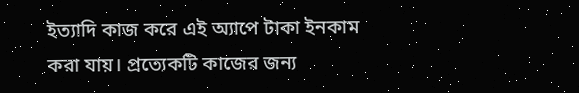ইত্যাদি কাজ করে এই অ্যাপে টাকা ইনকাম করা যায়। প্রত্যেকটি কাজের জন্য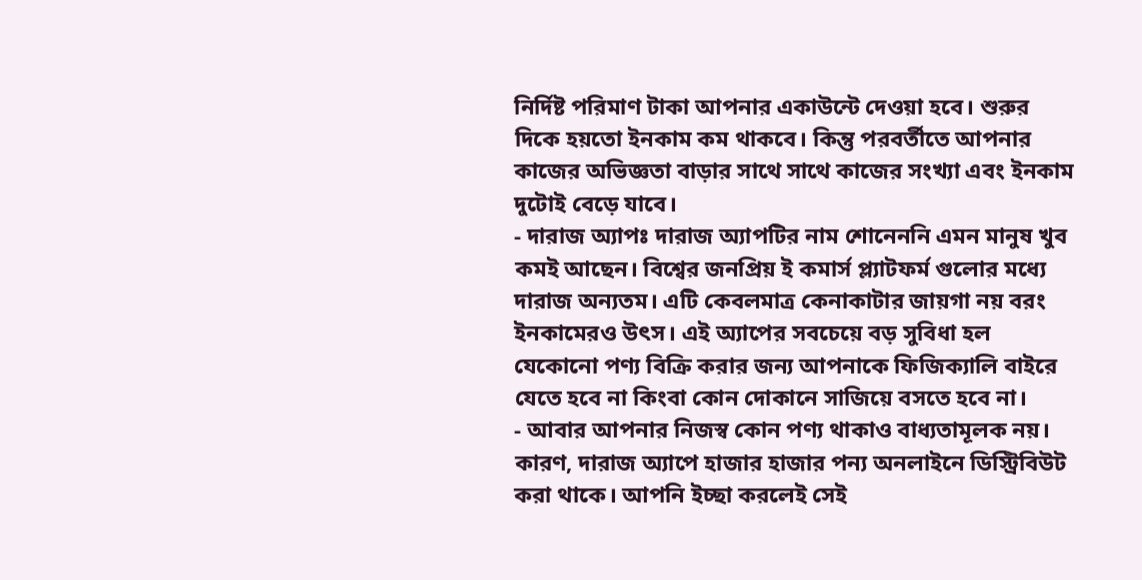নির্দিষ্ট পরিমাণ টাকা আপনার একাউন্টে দেওয়া হবে। শুরুর দিকে হয়তো ইনকাম কম থাকবে। কিন্তু পরবর্তীতে আপনার কাজের অভিজ্ঞতা বাড়ার সাথে সাথে কাজের সংখ্যা এবং ইনকাম দুটোই বেড়ে যাবে।
- দারাজ অ্যাপঃ দারাজ অ্যাপটির নাম শোনেননি এমন মানুষ খুব কমই আছেন। বিশ্বের জনপ্রিয় ই কমার্স প্ল্যাটফর্ম গুলোর মধ্যে দারাজ অন্যতম। এটি কেবলমাত্র কেনাকাটার জায়গা নয় বরং ইনকামেরও উৎস। এই অ্যাপের সবচেয়ে বড় সুবিধা হল যেকোনো পণ্য বিক্রি করার জন্য আপনাকে ফিজিক্যালি বাইরে যেতে হবে না কিংবা কোন দোকানে সাজিয়ে বসতে হবে না।
- আবার আপনার নিজস্ব কোন পণ্য থাকাও বাধ্যতামূলক নয়। কারণ, দারাজ অ্যাপে হাজার হাজার পন্য অনলাইনে ডিস্ট্রিবিউট করা থাকে। আপনি ইচ্ছা করলেই সেই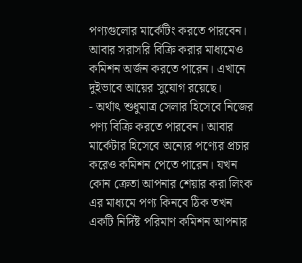পণ্যগুলোর মার্কেটিং করতে পারবেন। আবার সরাসরি বিক্রি করার মাধ্যমেও কমিশন অর্জন করতে পারেন। এখানে দুইভাবে আয়ের সুযোগ রয়েছে।
- অর্থাৎ শুধুমাত্র সেলার হিসেবে নিজের পণ্য বিক্রি করতে পারবেন। আবার মার্কেটার হিসেবে অন্যের পণ্যের প্রচার করেও কমিশন পেতে পারেন। যখন কোন ক্রেতা আপনার শেয়ার করা লিংক এর মাধ্যমে পণ্য কিনবে ঠিক তখন একটি নির্দিষ্ট পরিমাণ কমিশন আপনার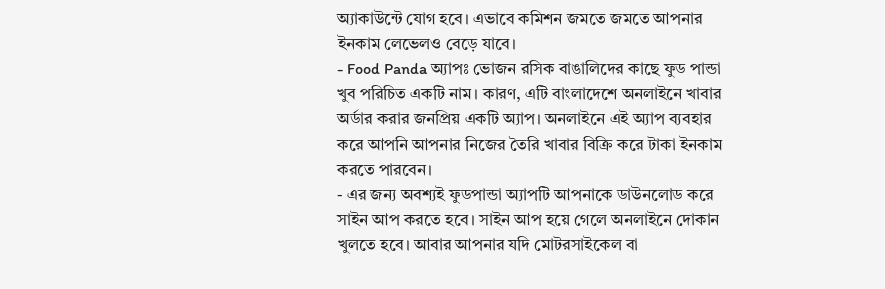অ্যাকাউন্টে যোগ হবে। এভাবে কমিশন জমতে জমতে আপনার ইনকাম লেভেলও বেড়ে যাবে।
- Food Panda অ্যাপঃ ভোজন রসিক বাঙালিদের কাছে ফুড পান্ডা খুব পরিচিত একটি নাম। কারণ, এটি বাংলাদেশে অনলাইনে খাবার অর্ডার করার জনপ্রিয় একটি অ্যাপ। অনলাইনে এই অ্যাপ ব্যবহার করে আপনি আপনার নিজের তৈরি খাবার বিক্রি করে টাকা ইনকাম করতে পারবেন।
- এর জন্য অবশ্যই ফুডপান্ডা অ্যাপটি আপনাকে ডাউনলোড করে সাইন আপ করতে হবে। সাইন আপ হয়ে গেলে অনলাইনে দোকান খুলতে হবে। আবার আপনার যদি মোটরসাইকেল বা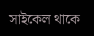সাইকেল থাকে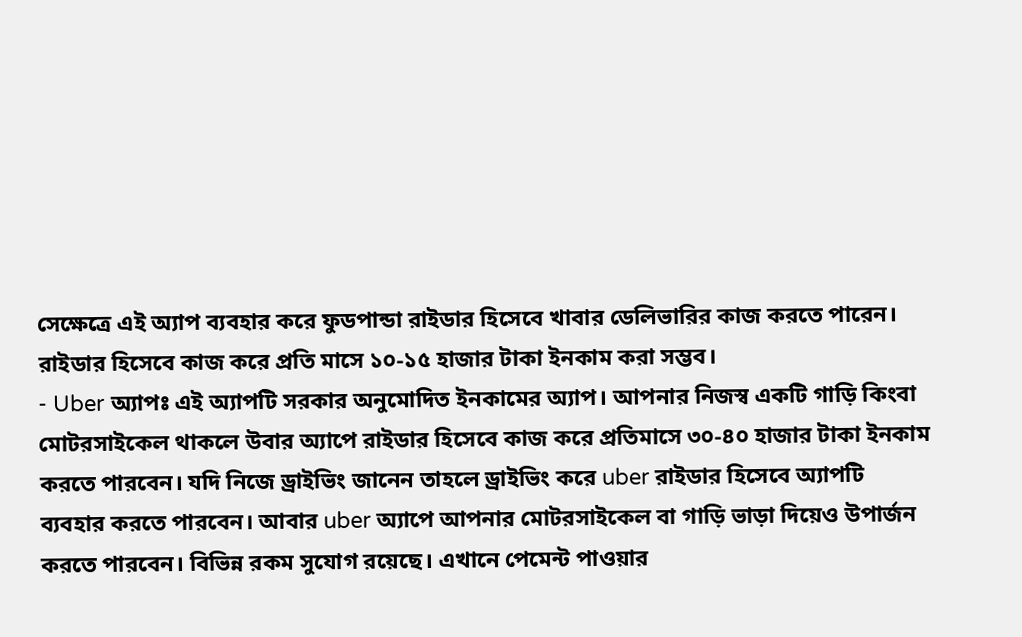সেক্ষেত্রে এই অ্যাপ ব্যবহার করে ফুডপান্ডা রাইডার হিসেবে খাবার ডেলিভারির কাজ করতে পারেন। রাইডার হিসেবে কাজ করে প্রতি মাসে ১০-১৫ হাজার টাকা ইনকাম করা সম্ভব।
- Uber অ্যাপঃ এই অ্যাপটি সরকার অনুমোদিত ইনকামের অ্যাপ। আপনার নিজস্ব একটি গাড়ি কিংবা মোটরসাইকেল থাকলে উবার অ্যাপে রাইডার হিসেবে কাজ করে প্রতিমাসে ৩০-৪০ হাজার টাকা ইনকাম করতে পারবেন। যদি নিজে ড্রাইভিং জানেন তাহলে ড্রাইভিং করে uber রাইডার হিসেবে অ্যাপটি ব্যবহার করতে পারবেন। আবার uber অ্যাপে আপনার মোটরসাইকেল বা গাড়ি ভাড়া দিয়েও উপার্জন করতে পারবেন। বিভিন্ন রকম সুযোগ রয়েছে। এখানে পেমেন্ট পাওয়ার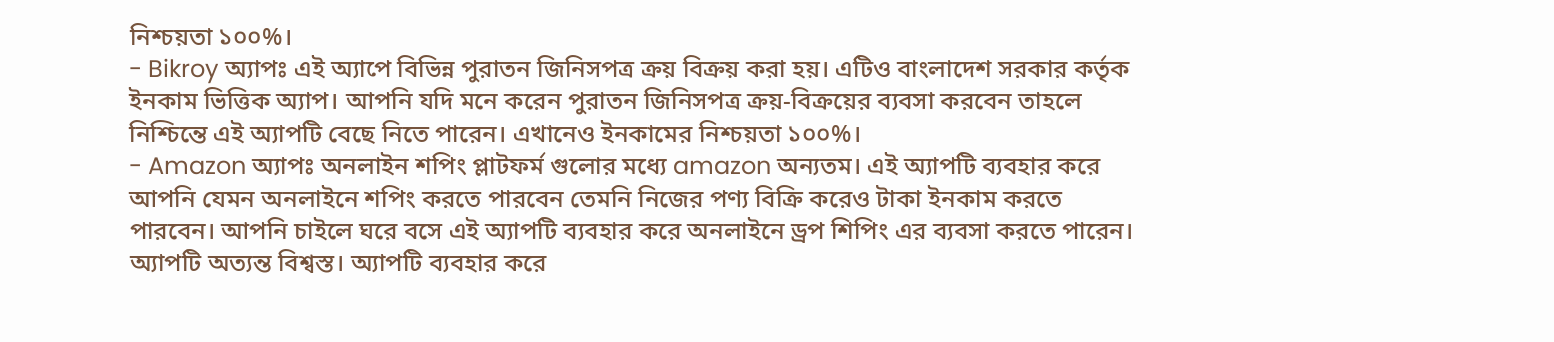নিশ্চয়তা ১০০%।
- Bikroy অ্যাপঃ এই অ্যাপে বিভিন্ন পুরাতন জিনিসপত্র ক্রয় বিক্রয় করা হয়। এটিও বাংলাদেশ সরকার কর্তৃক ইনকাম ভিত্তিক অ্যাপ। আপনি যদি মনে করেন পুরাতন জিনিসপত্র ক্রয়-বিক্রয়ের ব্যবসা করবেন তাহলে নিশ্চিন্তে এই অ্যাপটি বেছে নিতে পারেন। এখানেও ইনকামের নিশ্চয়তা ১০০%।
- Amazon অ্যাপঃ অনলাইন শপিং প্লাটফর্ম গুলোর মধ্যে amazon অন্যতম। এই অ্যাপটি ব্যবহার করে আপনি যেমন অনলাইনে শপিং করতে পারবেন তেমনি নিজের পণ্য বিক্রি করেও টাকা ইনকাম করতে পারবেন। আপনি চাইলে ঘরে বসে এই অ্যাপটি ব্যবহার করে অনলাইনে ড্রপ শিপিং এর ব্যবসা করতে পারেন। অ্যাপটি অত্যন্ত বিশ্বস্ত। অ্যাপটি ব্যবহার করে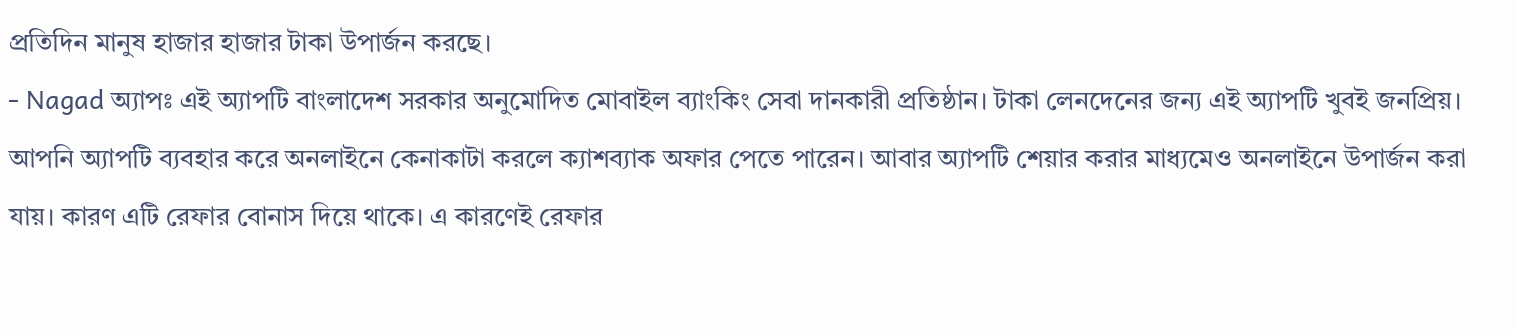প্রতিদিন মানুষ হাজার হাজার টাকা উপার্জন করছে।
- Nagad অ্যাপঃ এই অ্যাপটি বাংলাদেশ সরকার অনুমোদিত মোবাইল ব্যাংকিং সেবা দানকারী প্রতিষ্ঠান। টাকা লেনদেনের জন্য এই অ্যাপটি খুবই জনপ্রিয়। আপনি অ্যাপটি ব্যবহার করে অনলাইনে কেনাকাটা করলে ক্যাশব্যাক অফার পেতে পারেন। আবার অ্যাপটি শেয়ার করার মাধ্যমেও অনলাইনে উপার্জন করা যায়। কারণ এটি রেফার বোনাস দিয়ে থাকে। এ কারণেই রেফার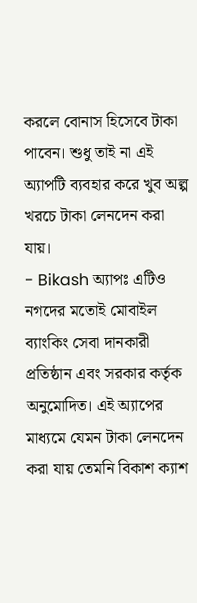করলে বোনাস হিসেবে টাকা পাবেন। শুধু তাই না এই অ্যাপটি ব্যবহার করে খুব অল্প খরচে টাকা লেনদেন করা যায়।
- Bikash অ্যাপঃ এটিও নগদের মতোই মোবাইল ব্যাংকিং সেবা দানকারী প্রতিষ্ঠান এবং সরকার কর্তৃক অনুমোদিত। এই অ্যাপের মাধ্যমে যেমন টাকা লেনদেন করা যায় তেমনি বিকাশ ক্যাশ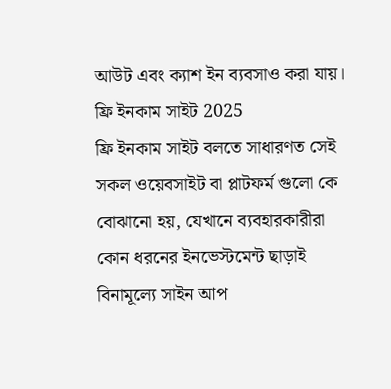আউট এবং ক্যাশ ইন ব্যবসাও করা যায়।
ফ্রি ইনকাম সাইট 2025
ফ্রি ইনকাম সাইট বলতে সাধারণত সেই সকল ওয়েবসাইট বা প্লাটফর্ম গুলো কে বোঝানো হয়, যেখানে ব্যবহারকারীরা কোন ধরনের ইনভেস্টমেন্ট ছাড়াই বিনামূল্যে সাইন আপ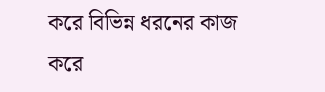করে বিভিন্ন ধরনের কাজ করে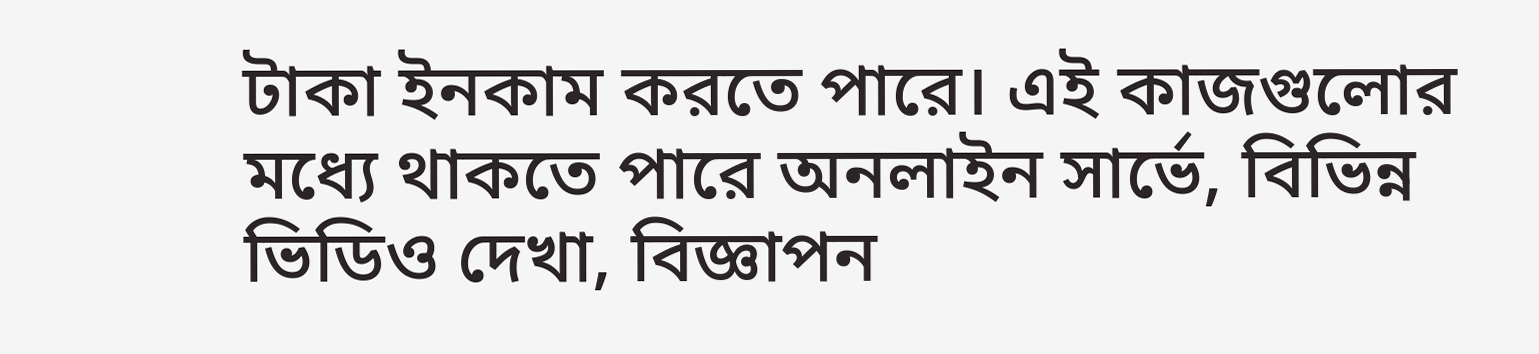টাকা ইনকাম করতে পারে। এই কাজগুলোর মধ্যে থাকতে পারে অনলাইন সার্ভে, বিভিন্ন ভিডিও দেখা, বিজ্ঞাপন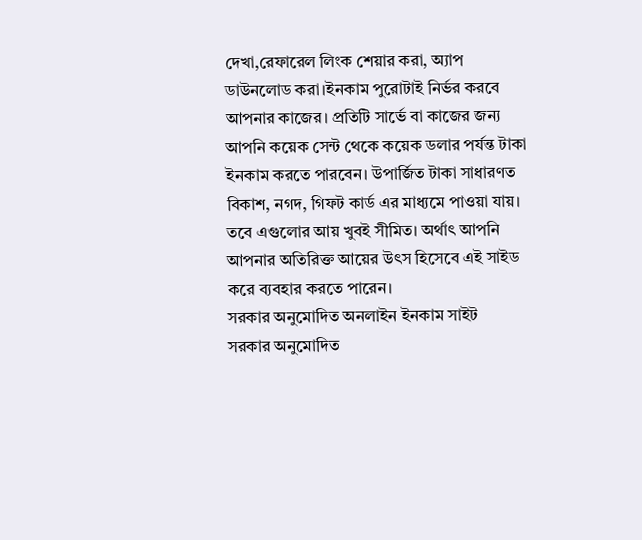দেখা,রেফারেল লিংক শেয়ার করা, অ্যাপ ডাউনলোড করা।ইনকাম পুরোটাই নির্ভর করবে আপনার কাজের। প্রতিটি সার্ভে বা কাজের জন্য আপনি কয়েক সেন্ট থেকে কয়েক ডলার পর্যন্ত টাকা ইনকাম করতে পারবেন। উপার্জিত টাকা সাধারণত বিকাশ, নগদ, গিফট কার্ড এর মাধ্যমে পাওয়া যায়। তবে এগুলোর আয় খুবই সীমিত। অর্থাৎ আপনি আপনার অতিরিক্ত আয়ের উৎস হিসেবে এই সাইড করে ব্যবহার করতে পারেন।
সরকার অনুমোদিত অনলাইন ইনকাম সাইট
সরকার অনুমোদিত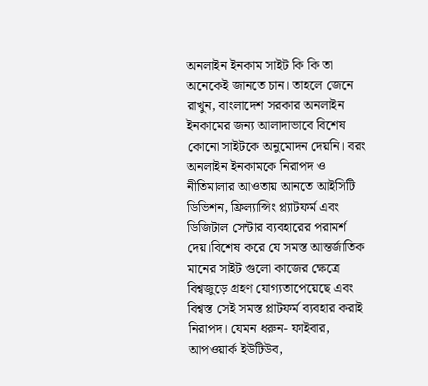অনলাইন ইনকাম সাইট কি কি তা অনেকেই জানতে চান। তাহলে জেনে রাখুন, বাংলাদেশ সরকার অনলাইন ইনকামের জন্য আলাদাভাবে বিশেষ কোনো সাইটকে অনুমোদন দেয়নি। বরং অনলাইন ইনকামকে নিরাপদ ও নীতিমালার আওতায় আনতে আইসিটি ডিভিশন, ফ্রিল্যান্সিং প্ল্যাটফর্ম এবং ডিজিটাল সেন্টার ব্যবহারের পরামর্শ দেয়।বিশেষ করে যে সমস্ত আন্তর্জাতিক মানের সাইট গুলো কাজের ক্ষেত্রে বিশ্বজুড়ে গ্রহণ যোগ্যতাপেয়েছে এবং বিশ্বস্ত সেই সমস্ত প্লাটফর্ম ব্যবহার করাই নিরাপদ। যেমন ধরুন- ফাইবার, আপওয়ার্ক ইউটিউব,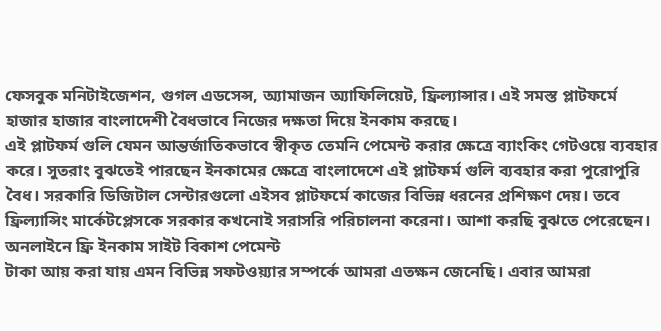ফেসবুক মনিটাইজেশন, গুগল এডসেন্স, অ্যামাজন অ্যাফিলিয়েট, ফ্রিল্যান্সার। এই সমস্ত প্লাটফর্মে হাজার হাজার বাংলাদেশী বৈধভাবে নিজের দক্ষতা দিয়ে ইনকাম করছে।
এই প্লাটফর্ম গুলি যেমন আন্তর্জাতিকভাবে স্বীকৃত তেমনি পেমেন্ট করার ক্ষেত্রে ব্যাংকিং গেটওয়ে ব্যবহার করে। সুতরাং বুঝতেই পারছেন ইনকামের ক্ষেত্রে বাংলাদেশে এই প্লাটফর্ম গুলি ব্যবহার করা পুরোপুরি বৈধ। সরকারি ডিজিটাল সেন্টারগুলো এইসব প্লাটফর্মে কাজের বিভিন্ন ধরনের প্রশিক্ষণ দেয়। তবে ফ্রিল্যান্সিং মার্কেটপ্লেসকে সরকার কখনোই সরাসরি পরিচালনা করেনা। আশা করছি বুঝতে পেরেছেন।
অনলাইনে ফ্রি ইনকাম সাইট বিকাশ পেমেন্ট
টাকা আয় করা যায় এমন বিভিন্ন সফটওয়্যার সম্পর্কে আমরা এতক্ষন জেনেছি। এবার আমরা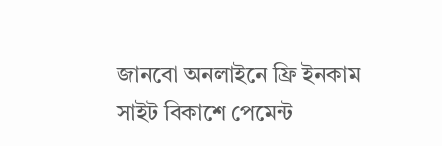জানবো অনলাইনে ফ্রি ইনকাম সাইট বিকাশে পেমেন্ট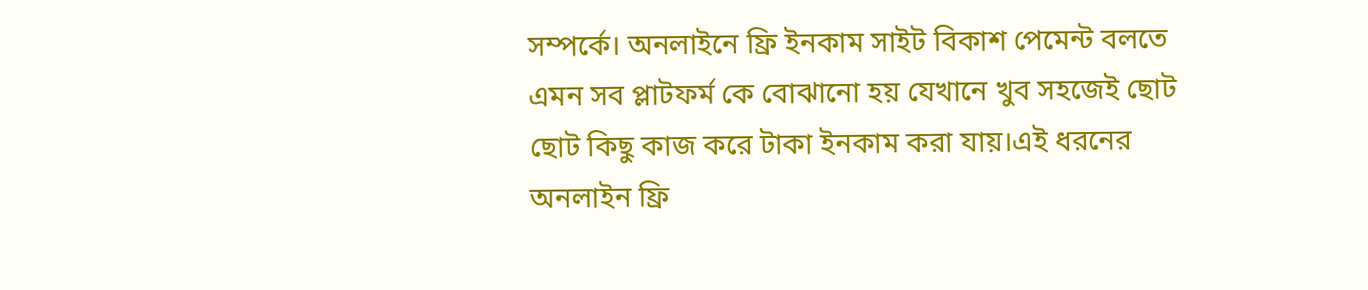সম্পর্কে। অনলাইনে ফ্রি ইনকাম সাইট বিকাশ পেমেন্ট বলতে এমন সব প্লাটফর্ম কে বোঝানো হয় যেখানে খুব সহজেই ছোট ছোট কিছু কাজ করে টাকা ইনকাম করা যায়।এই ধরনের অনলাইন ফ্রি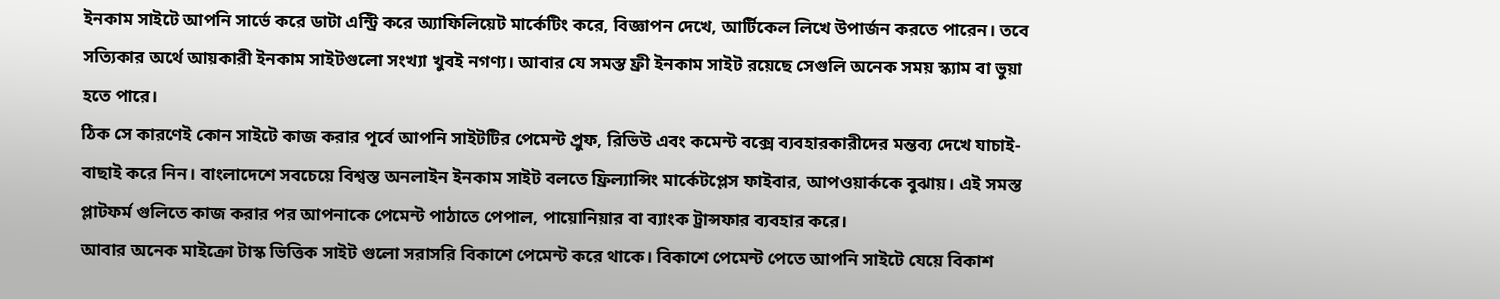ইনকাম সাইটে আপনি সার্ভে করে ডাটা এন্ট্রি করে অ্যাফিলিয়েট মার্কেটিং করে, বিজ্ঞাপন দেখে, আর্টিকেল লিখে উপার্জন করতে পারেন। তবে সত্যিকার অর্থে আয়কারী ইনকাম সাইটগুলো সংখ্যা খুবই নগণ্য। আবার যে সমস্ত ফ্রী ইনকাম সাইট রয়েছে সেগুলি অনেক সময় স্ক্যাম বা ভুয়া হতে পারে।
ঠিক সে কারণেই কোন সাইটে কাজ করার পূর্বে আপনি সাইটটির পেমেন্ট প্রুফ, রিভিউ এবং কমেন্ট বক্সে ব্যবহারকারীদের মন্তব্য দেখে যাচাই-বাছাই করে নিন। বাংলাদেশে সবচেয়ে বিশ্বস্ত অনলাইন ইনকাম সাইট বলতে ফ্রিল্যান্সিং মার্কেটপ্লেস ফাইবার, আপওয়ার্ককে বুঝায়। এই সমস্ত প্লাটফর্ম গুলিতে কাজ করার পর আপনাকে পেমেন্ট পাঠাতে পেপাল, পায়োনিয়ার বা ব্যাংক ট্রান্সফার ব্যবহার করে।
আবার অনেক মাইক্রো টাস্ক ভিত্তিক সাইট গুলো সরাসরি বিকাশে পেমেন্ট করে থাকে। বিকাশে পেমেন্ট পেতে আপনি সাইটে যেয়ে বিকাশ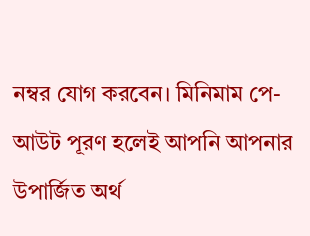নম্বর যোগ করবেন। মিনিমাম পে-আউট পূরণ হলেই আপনি আপনার উপার্জিত অর্থ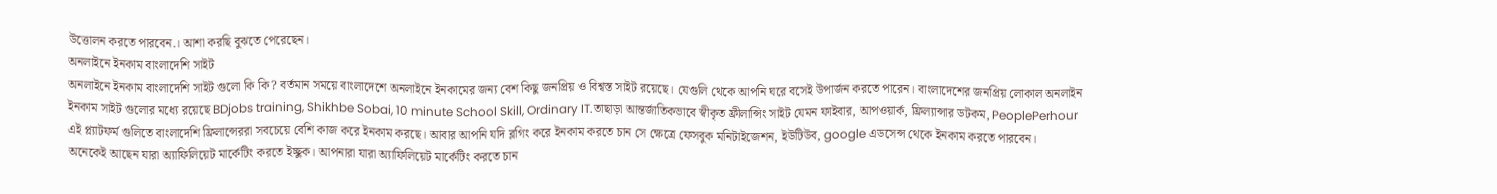উত্তোলন করতে পারবেন.। আশা করছি বুঝতে পেরেছেন।
অনলাইনে ইনকাম বাংলাদেশি সাইট
অনলাইনে ইনকাম বাংলাদেশি সাইট গুলো কি কি? বর্তমান সময়ে বাংলাদেশে অনলাইনে ইনকামের জন্য বেশ কিছু জনপ্রিয় ও বিশ্বস্ত সাইট রয়েছে। যেগুলি থেকে আপনি ঘরে বসেই উপার্জন করতে পারেন। বাংলাদেশের জনপ্রিয় লোকাল অনলাইন ইনকাম সাইট গুলোর মধ্যে রয়েছে BDjobs training, Shikhbe Sobai, 10 minute School Skill, Ordinary IT.তাছাড়া আন্তর্জাতিকভাবে স্বীকৃত ফ্রীলান্সিং সাইট যেমন ফাইবার, আপওয়ার্ক, ফ্রিল্যান্সার ডটকম, PeoplePerhour এই প্ল্যাটফর্ম গুলিতে বাংলাদেশি ফ্রিলান্সেররা সবচেয়ে বেশি কাজ করে ইনকাম করছে। আবার আপনি যদি ব্লগিং করে ইনকাম করতে চান সে ক্ষেত্রে ফেসবুক মনিটাইজেশন, ইউটিউব, google এডসেন্স থেকে ইনকাম করতে পারবেন।
অনেকেই আছেন যারা অ্যাফিলিয়েট মার্কেটিং করতে ইচ্ছুক। আপনারা যারা অ্যাফিলিয়েট মার্কেটিং করতে চান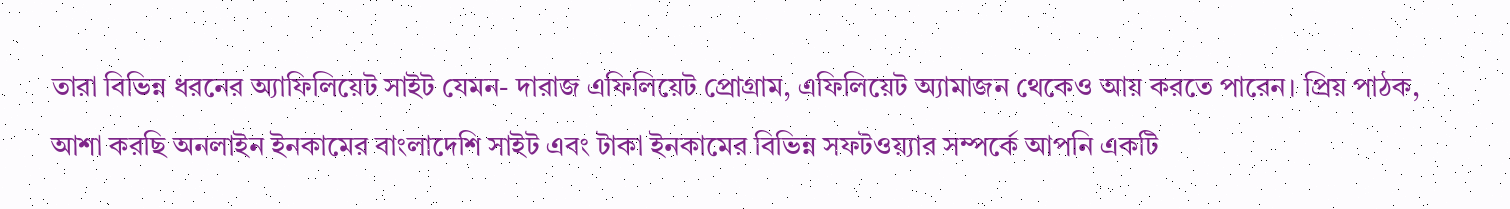তারা বিভিন্ন ধরনের অ্যাফিলিয়েট সাইট যেমন- দারাজ এফিলিয়েট প্রোগ্রাম, এফিলিয়েট অ্যামাজন থেকেও আয় করতে পারেন। প্রিয় পাঠক, আশা করছি অনলাইন ইনকামের বাংলাদেশি সাইট এবং টাকা ইনকামের বিভিন্ন সফটওয়্যার সম্পর্কে আপনি একটি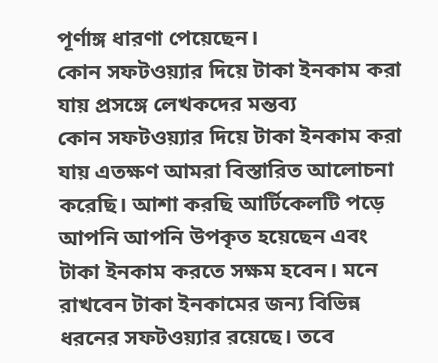পূর্ণাঙ্গ ধারণা পেয়েছেন।
কোন সফটওয়্যার দিয়ে টাকা ইনকাম করা যায় প্রসঙ্গে লেখকদের মন্তব্য
কোন সফটওয়্যার দিয়ে টাকা ইনকাম করা যায় এতক্ষণ আমরা বিস্তারিত আলোচনা করেছি। আশা করছি আর্টিকেলটি পড়ে আপনি আপনি উপকৃত হয়েছেন এবং টাকা ইনকাম করতে সক্ষম হবেন। মনে রাখবেন টাকা ইনকামের জন্য বিভিন্ন ধরনের সফটওয়্যার রয়েছে। তবে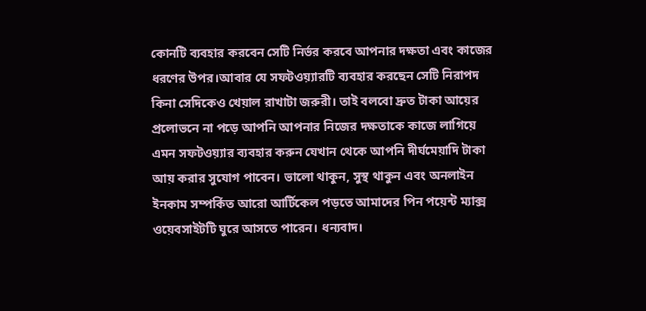কোনটি ব্যবহার করবেন সেটি নির্ভর করবে আপনার দক্ষতা এবং কাজের ধরণের উপর।আবার যে সফটওয়্যারটি ব্যবহার করছেন সেটি নিরাপদ কিনা সেদিকেও খেয়াল রাখাটা জরুরী। তাই বলবো দ্রুত টাকা আয়ের প্রলোভনে না পড়ে আপনি আপনার নিজের দক্ষতাকে কাজে লাগিয়ে এমন সফটওয়্যার ব্যবহার করুন যেখান থেকে আপনি দীর্ঘমেয়াদি টাকা আয় করার সুযোগ পাবেন। ভালো থাকুন, সুস্থ থাকুন এবং অনলাইন ইনকাম সম্পর্কিত আরো আর্টিকেল পড়তে আমাদের পিন পয়েন্ট ম্যাক্স ওয়েবসাইটটি ঘুরে আসতে পারেন। ধন্যবাদ।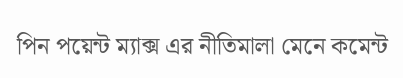পিন পয়েন্ট ম্যাক্স এর নীতিমালা মেনে কমেন্ট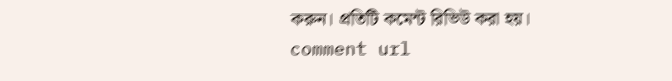করুন। প্রতিটি কমেন্ট রিভিউ করা হয়।
comment url